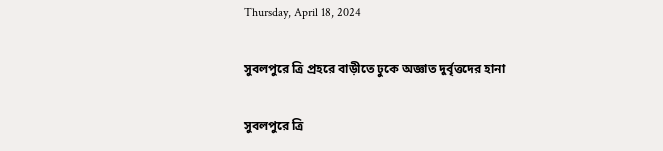Thursday, April 18, 2024

সুবলপুরে ত্রি প্রহরে বাড়ীতে ঢুকে অজ্ঞাত দুর্বৃত্তদের হানা

সুবলপুরে ত্রি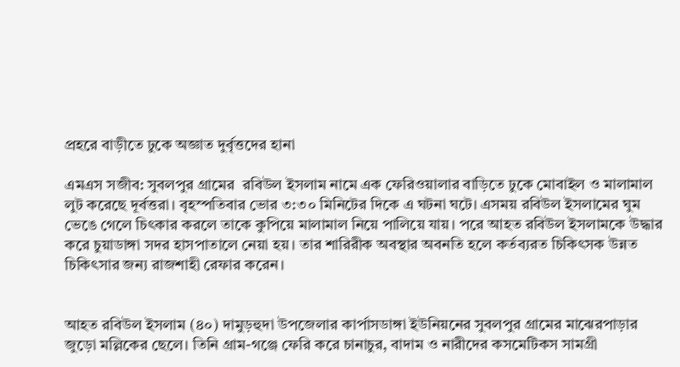প্রহরে বাড়ীতে ঢুকে অজ্ঞাত দুর্বৃত্তদের হানা

এমএস সজীব: সুবলপুর গ্রামের  রবিউল ইসলাম নামে এক ফেরিওয়ালার বাড়িতে ঢুকে মোবাইল ও মালামাল লুট করেছে দূর্বত্তরা। বৃহস্পতিবার ভোর ৩:৩০ মিনিটের দিকে এ ঘটনা ঘটে। এসময় রবিউল ইসলামের ঘুম ভেঙে গেলে চিৎকার করলে তাকে কুপিয়ে মালামাল নিয়ে পালিয়ে যায়। পরে আহত রবিউল ইসলামকে উদ্ধার করে চুয়াডাঙ্গা সদর হাসপাতালে নেয়া হয়। তার শারিরীক অবস্থার অবনতি হলে কর্তব্যরত চিকিৎসক উন্নত চিকিৎসার জন্য রাজশাহী রেফার করেন।


আহত রবিউল ইসলাম (৪০) দামুড়হুদা উপজেলার কার্পাসডাঙ্গা ইউনিয়নের সুবলপুর গ্রামের মাঝেরপাড়ার জুড়ো মল্লিকের ছেলে। তিনি গ্রাম-গঞ্জে ফেরি করে চানাচুর, বাদাম ও নারীদের কসমেটিকস সামগ্রী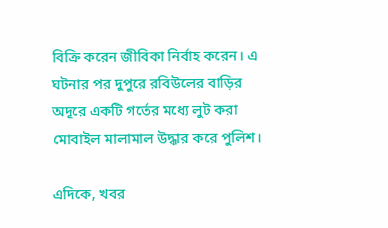বিক্রি করেন জীবিকা নির্বাহ করেন। এ ঘটনার পর দুপুরে রবিউলের বাড়ির অদূরে একটি গর্তের মধ্যে লুট করা মোবাইল মালামাল উদ্ধার করে পুলিশ।

এদিকে, খবর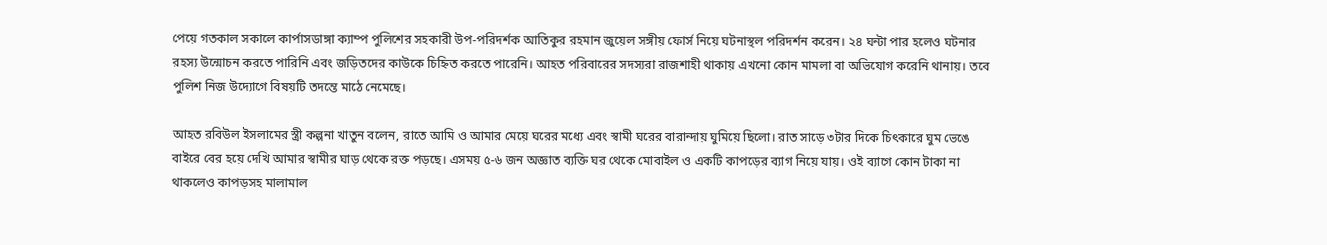পেয়ে গতকাল সকালে কার্পাসডাঙ্গা ক্যাম্প পুলিশের সহকারী উপ-পরিদর্শক আতিকুর রহমান জুয়েল সঙ্গীয় ফোর্স নিয়ে ঘটনাস্থল পরিদর্শন করেন। ২৪ ঘন্টা পার হলেও ঘটনার রহস্য উন্মোচন করতে পারিনি এবং জড়িতদের কাউকে চিহ্নিত করতে পারেনি। আহত পরিবারের সদস্যরা রাজশাহী থাকায় এখনো কোন মামলা বা অভিযোগ করেনি থানায়। তবে পুলিশ নিজ উদ্যোগে বিষয়টি তদন্তে মাঠে নেমেছে।

আহত রবিউল ইসলামের স্ত্রী কল্পনা খাতুন বলেন, রাতে আমি ও আমার মেয়ে ঘরের মধ্যে এবং স্বামী ঘরের বারান্দায় ঘুমিয়ে ছিলো। রাত সাড়ে ৩টার দিকে চিৎকারে ঘুম ভেঙে বাইরে বের হয়ে দেখি আমার স্বামীর ঘাড় থেকে রক্ত পড়ছে। এসময় ৫-৬ জন অজ্ঞাত ব্যক্তি ঘর থেকে মোবাইল ও একটি কাপড়ের ব্যাগ নিয়ে যায়। ওই ব্যাগে কোন টাকা না থাকলেও কাপড়সহ মালামাল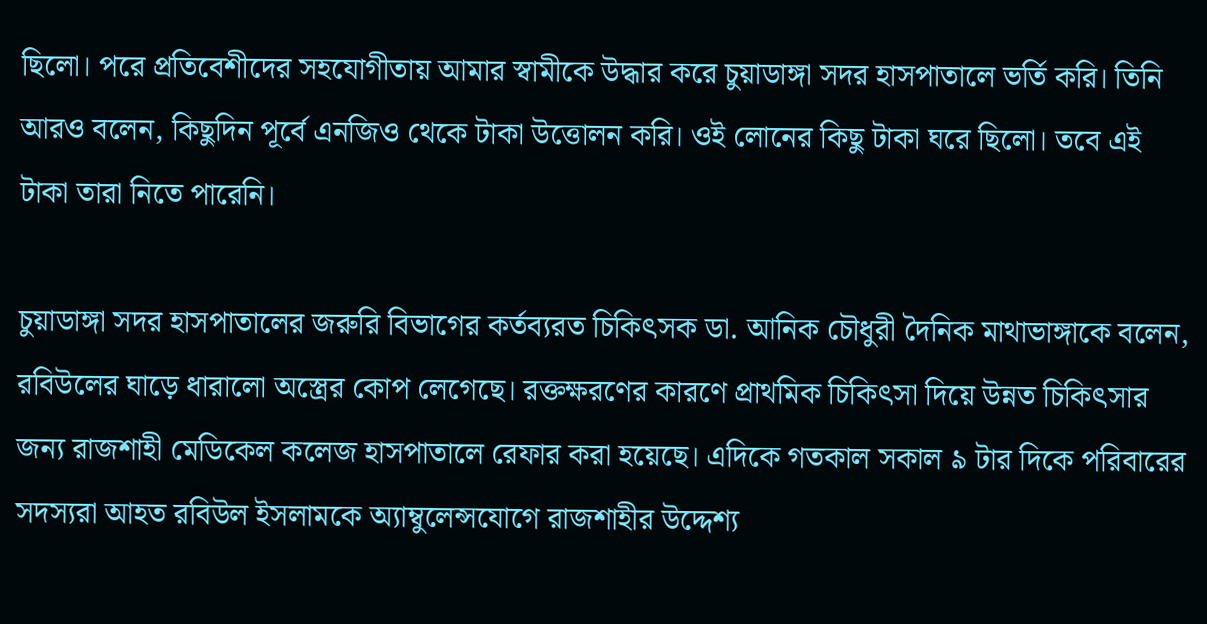ছিলো। পরে প্রতিবেশীদের সহযোগীতায় আমার স্বামীকে উদ্ধার করে চুয়াডাঙ্গা সদর হাসপাতালে ভর্তি করি। তিনি আরও বলেন, কিছুদিন পূর্বে এনজিও থেকে টাকা উত্তোলন করি। ওই লোনের কিছু টাকা ঘরে ছিলো। তবে এই টাকা তারা নিতে পারেনি।

চুয়াডাঙ্গা সদর হাসপাতালের জরুরি বিভাগের কর্তব্যরত চিকিৎসক ডা. আনিক চৌধুরী দৈনিক মাথাভাঙ্গাকে বলেন, রবিউলের ঘাড়ে ধারালো অস্ত্রের কোপ লেগেছে। রক্তক্ষরণের কারণে প্রাথমিক চিকিৎসা দিয়ে উন্নত চিকিৎসার জন্য রাজশাহী মেডিকেল কলেজ হাসপাতালে রেফার করা হয়েছে। এদিকে গতকাল সকাল ৯ টার দিকে পরিবারের সদস্যরা আহত রবিউল ইসলামকে অ্যাম্বুলেন্সযোগে রাজশাহীর উদ্দেশ্য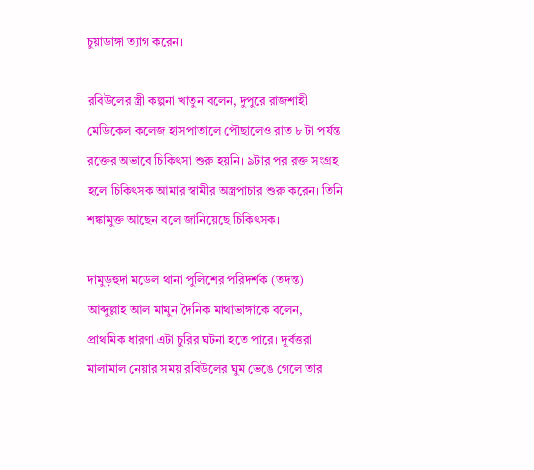চুয়াডাঙ্গা ত্যাগ করেন।

রবিউলের স্ত্রী কল্পনা খাতুন বলেন, দুপুরে রাজশাহী মেডিকেল কলেজ হাসপাতালে পৌছালেও রাত ৮ টা পর্যন্ত রক্তের অভাবে চিকিৎসা শুরু হয়নি। ৯টার পর রক্ত সংগ্রহ হলে চিকিৎসক আমার স্বামীর অস্ত্রপাচার শুরু করেন। তিনি শঙ্কামুক্ত আছেন বলে জানিয়েছে চিকিৎসক।

দামুড়হুদা মডেল থানা পুলিশের পরিদর্শক (তদন্ত) আব্দুল্লাহ আল মামুন দৈনিক মাথাভাঙ্গাকে বলেন,  প্রাথমিক ধারণা এটা চুরির ঘটনা হতে পারে। দূর্বত্তরা মালামাল নেয়ার সময় রবিউলের ঘুম ভেঙে গেলে তার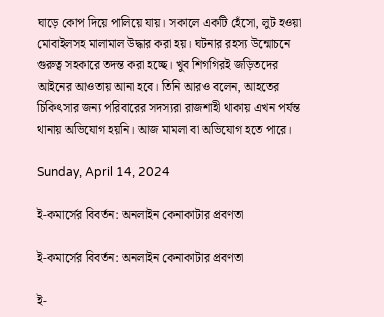ঘাড়ে কোপ দিয়ে পালিয়ে যায়। সকালে একটি হেঁসো, লুট হওয়া মোবাইলসহ মালামাল উদ্ধার করা হয়। ঘটনার রহস্য উন্মোচনে গুরুত্ব সহকারে তদন্ত করা হচ্ছে। খুব শিগগিরই জড়িতদের আইনের আওতায় আনা হবে। তিনি আরও বলেন, আহতের চিকিৎসার জন্য পরিবারের সদস্যরা রাজশাহী থাকায় এখন পর্যন্ত থানায় অভিযোগ হয়নি। আজ মামলা বা অভিযোগ হতে পারে।

Sunday, April 14, 2024

ই-কমার্সের বিবর্তন: অনলাইন কেনাকাটার প্রবণতা

ই-কমার্সের বিবর্তন: অনলাইন কেনাকাটার প্রবণতা

ই-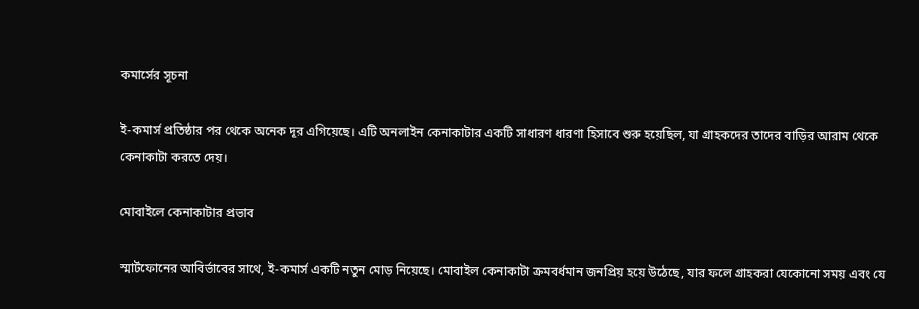কমার্সের সূচনা

ই-কমার্স প্রতিষ্ঠার পর থেকে অনেক দূর এগিয়েছে। এটি অনলাইন কেনাকাটার একটি সাধারণ ধারণা হিসাবে শুরু হয়েছিল, যা গ্রাহকদের তাদের বাড়ির আরাম থেকে কেনাকাটা করতে দেয়।

মোবাইলে কেনাকাটার প্রভাব

স্মার্টফোনের আবির্ভাবের সাথে, ই-কমার্স একটি নতুন মোড় নিয়েছে। মোবাইল কেনাকাটা ক্রমবর্ধমান জনপ্রিয় হয়ে উঠেছে, যার ফলে গ্রাহকরা যেকোনো সময় এবং যে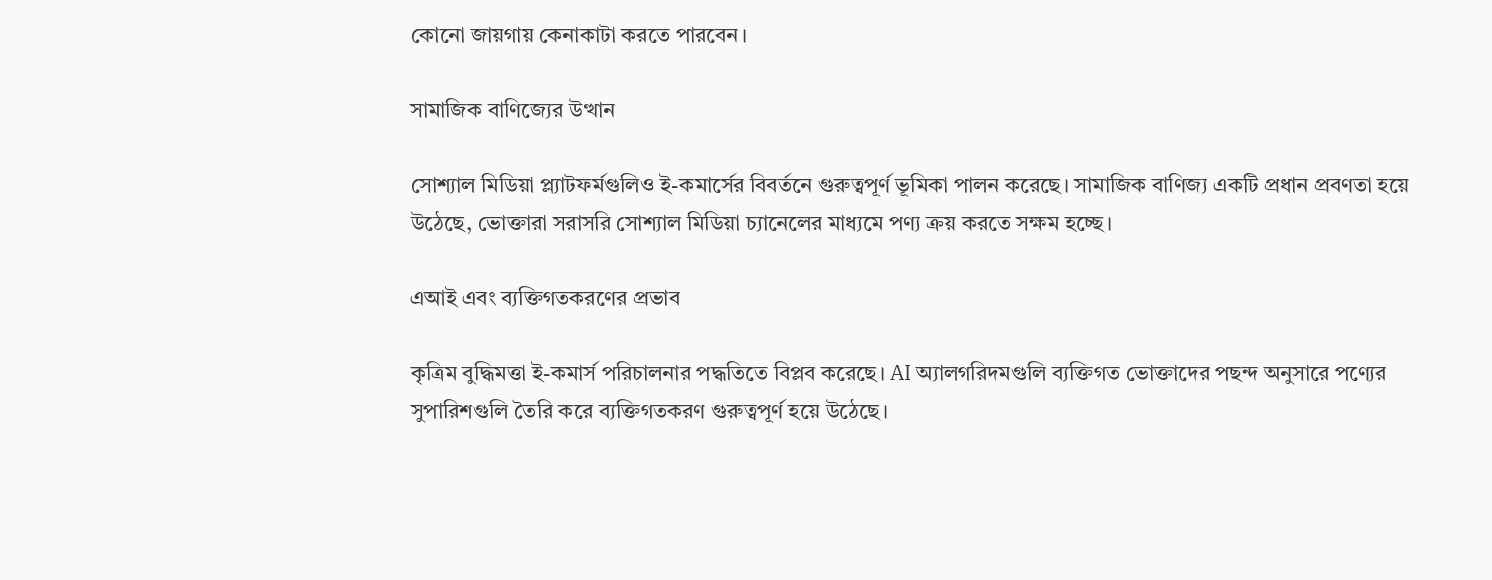কোনো জায়গায় কেনাকাটা করতে পারবেন।

সামাজিক বাণিজ্যের উত্থান

সোশ্যাল মিডিয়া প্ল্যাটফর্মগুলিও ই-কমার্সের বিবর্তনে গুরুত্বপূর্ণ ভূমিকা পালন করেছে। সামাজিক বাণিজ্য একটি প্রধান প্রবণতা হয়ে উঠেছে, ভোক্তারা সরাসরি সোশ্যাল মিডিয়া চ্যানেলের মাধ্যমে পণ্য ক্রয় করতে সক্ষম হচ্ছে।

এআই এবং ব্যক্তিগতকরণের প্রভাব

কৃত্রিম বুদ্ধিমত্তা ই-কমার্স পরিচালনার পদ্ধতিতে বিপ্লব করেছে। AI অ্যালগরিদমগুলি ব্যক্তিগত ভোক্তাদের পছন্দ অনুসারে পণ্যের সুপারিশগুলি তৈরি করে ব্যক্তিগতকরণ গুরুত্বপূর্ণ হয়ে উঠেছে।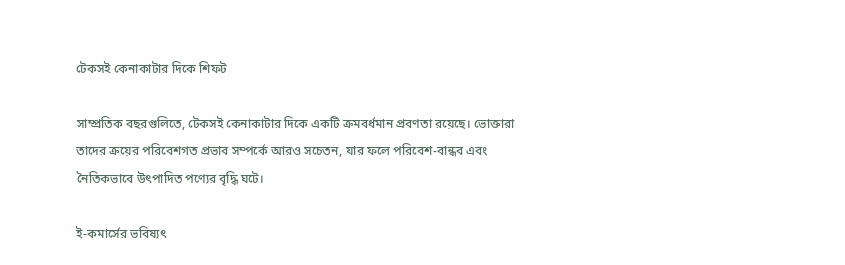টেকসই কেনাকাটার দিকে শিফট

সাম্প্রতিক বছরগুলিতে, টেকসই কেনাকাটার দিকে একটি ক্রমবর্ধমান প্রবণতা রয়েছে। ভোক্তারা তাদের ক্রয়ের পরিবেশগত প্রভাব সম্পর্কে আরও সচেতন, যার ফলে পরিবেশ-বান্ধব এবং নৈতিকভাবে উৎপাদিত পণ্যের বৃদ্ধি ঘটে।

ই-কমার্সের ভবিষ্যৎ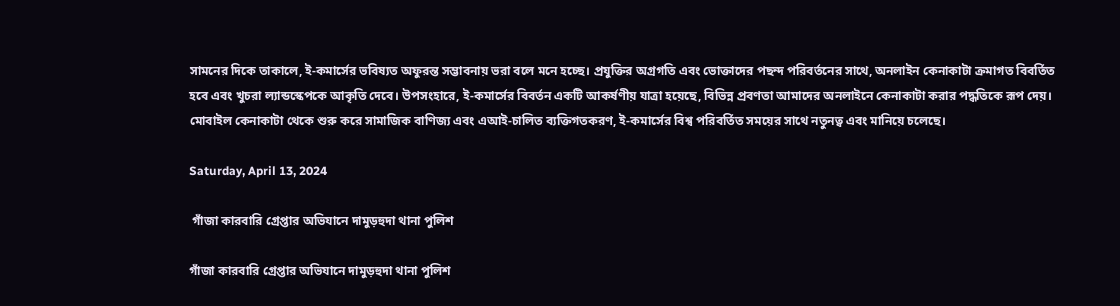সামনের দিকে তাকালে, ই-কমার্সের ভবিষ্যত অফুরন্ত সম্ভাবনায় ভরা বলে মনে হচ্ছে। প্রযুক্তির অগ্রগতি এবং ভোক্তাদের পছন্দ পরিবর্তনের সাথে, অনলাইন কেনাকাটা ক্রমাগত বিবর্তিত হবে এবং খুচরা ল্যান্ডস্কেপকে আকৃতি দেবে। উপসংহারে, ই-কমার্সের বিবর্তন একটি আকর্ষণীয় যাত্রা হয়েছে, বিভিন্ন প্রবণতা আমাদের অনলাইনে কেনাকাটা করার পদ্ধতিকে রূপ দেয়। মোবাইল কেনাকাটা থেকে শুরু করে সামাজিক বাণিজ্য এবং এআই-চালিত ব্যক্তিগতকরণ, ই-কমার্সের বিশ্ব পরিবর্তিত সময়ের সাথে নতুনত্ব এবং মানিয়ে চলেছে।

Saturday, April 13, 2024

 গাঁজা কারবারি গ্রেপ্তার অভিযানে দামুড়হুদা থানা পুলিশ

গাঁজা কারবারি গ্রেপ্তার অভিযানে দামুড়হুদা থানা পুলিশ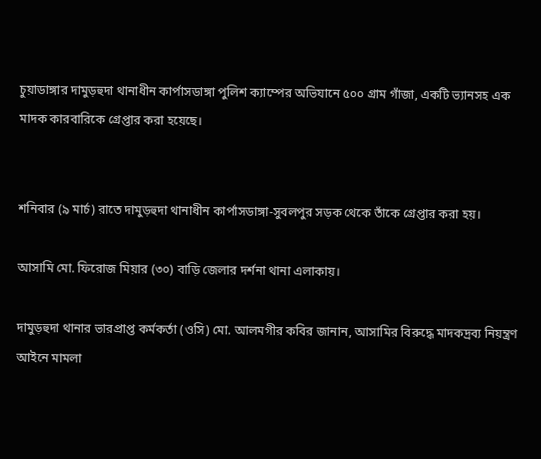চুয়াডাঙ্গার দামুড়হুদা থানাধীন কার্পাসডাঙ্গা পুলিশ ক্যাম্পের অভিযানে ৫০০ গ্রাম গাঁজা, একটি ভ্যানসহ এক মাদক কারবারিকে গ্রেপ্তার করা হয়েছে।


শনিবার (৯ মার্চ) রাতে দামুড়হুদা থানাধীন কার্পাসডাঙ্গা-সুবলপুর সড়ক থেকে তাঁকে গ্রেপ্তার করা হয়।

আসামি মো. ফিরোজ মিয়ার (৩০) বাড়ি জেলার দর্শনা থানা এলাকায়।

দামুড়হুদা থানার ভারপ্রাপ্ত কর্মকর্তা (ওসি) মো. আলমগীর কবির জানান, আসামির বিরুদ্ধে মাদকদ্রব্য নিয়ন্ত্রণ আইনে মামলা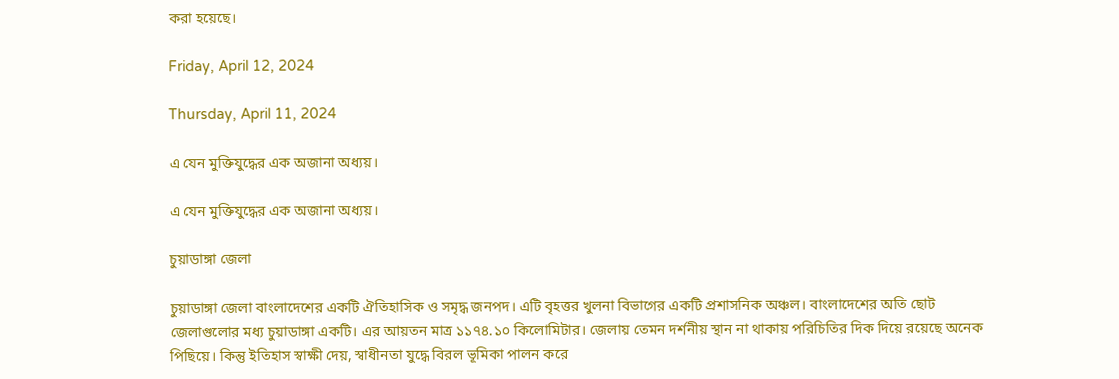করা হয়েছে।

Friday, April 12, 2024

Thursday, April 11, 2024

এ যেন মুক্তিযুদ্ধের এক অজানা অধ্যয়।

এ যেন মুক্তিযুদ্ধের এক অজানা অধ্যয়।

চুয়াডাঙ্গা জেলা

চুয়াডাঙ্গা জেলা বাংলাদেশের একটি ঐতিহাসিক ও সমৃদ্ধ জনপদ। এটি বৃহত্তর খুলনা বিভাগের একটি প্রশাসনিক অঞ্চল। বাংলাদেশের অতি ছোট জেলাগুলোর মধ্য চুয়াডাঙ্গা একটি। এর আয়তন মাত্র ১১৭৪.১০ কিলোমিটার। জেলায় তেমন দর্শনীয় স্থান না থাকায় পরিচিতির দিক দিয়ে রয়েছে অনেক পিছিয়ে। কিন্তু ইতিহাস স্বাক্ষী দেয়, স্বাধীনতা যুদ্ধে বিরল ভূমিকা পালন করে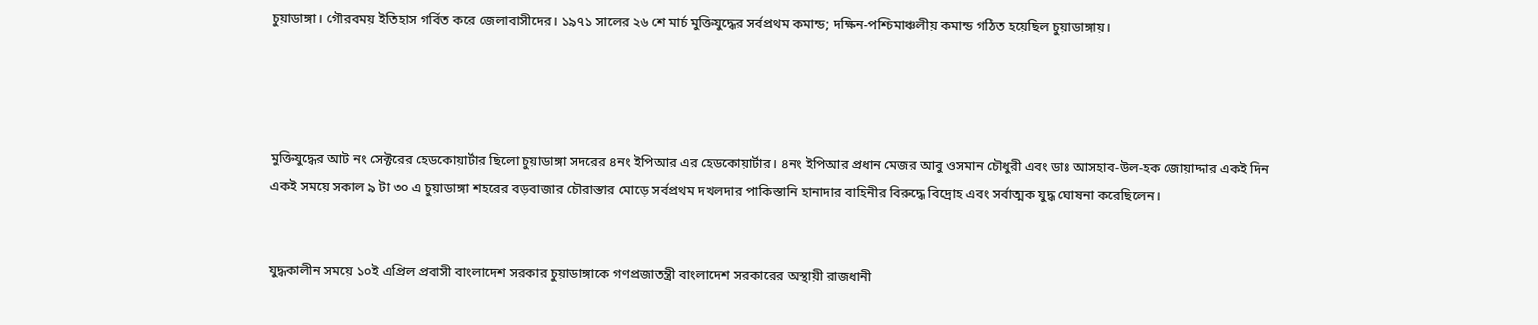চুয়াডাঙ্গা। গৌরবময় ইতিহাস গর্বিত করে জেলাবাসীদের। ১৯৭১ সালের ২৬ শে মার্চ মুক্তিযুদ্ধের সর্বপ্রথম কমান্ড; দক্ষিন-পশ্চিমাঞ্চলীয় কমান্ড গঠিত হয়েছিল চুয়াডাঙ্গায়।




মুক্তিযুদ্ধের আট নং সেক্টরের হেডকোয়ার্টার ছিলো চুয়াডাঙ্গা সদরের ৪নং ইপিআর এর হেডকোয়ার্টার। ৪নং ইপিআর প্রধান মেজর আবু ওসমান চৌধুরী এবং ডাঃ আসহাব-উল-হক জোয়াদ্দার একই দিন একই সময়ে সকাল ৯ টা ৩০ এ চুয়াডাঙ্গা শহরের বড়বাজার চৌরাস্তার মোড়ে সর্বপ্রথম দখলদার পাকিস্তানি হানাদার বাহিনীর বিরুদ্ধে বিদ্রোহ এবং সর্বাত্মক যুদ্ধ ঘোষনা করেছিলেন।


যুদ্ধকালীন সময়ে ১০ই এপ্রিল প্রবাসী বাংলাদেশ সরকার চুয়াডাঙ্গাকে গণপ্রজাতন্ত্রী বাংলাদেশ সরকারের অস্থায়ী রাজধানী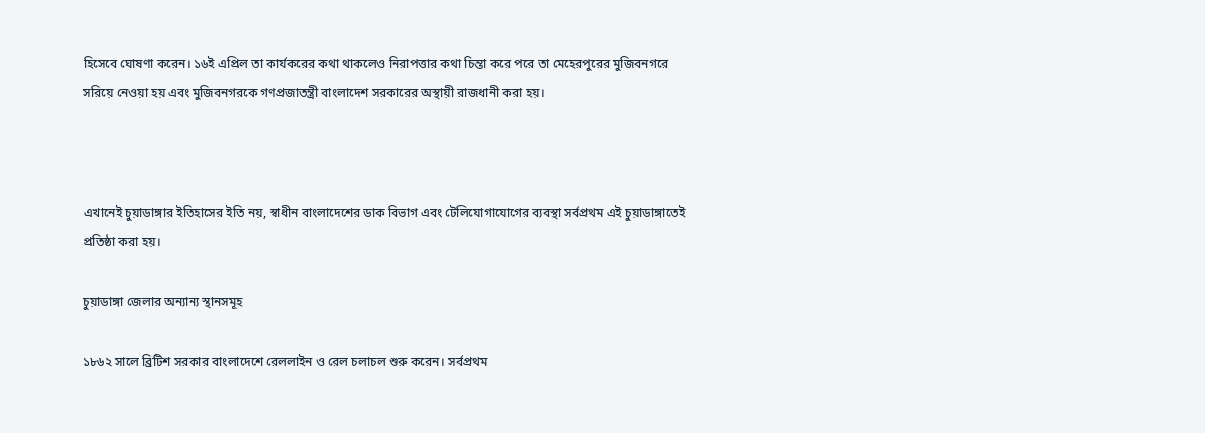হিসেবে ঘোষণা করেন। ১৬ই এপ্রিল তা কার্যকরের কথা থাকলেও নিরাপত্তার কথা চিন্তা করে পরে তা মেহেরপুরের মুজিবনগরে সরিয়ে নেওয়া হয় এবং মুজিবনগরকে গণপ্রজাতন্ত্রী বাংলাদেশ সরকারের অস্থায়ী রাজধানী করা হয়।



এখানেই চুয়াডাঙ্গার ইতিহাসের ইতি নয়, স্বাধীন বাংলাদেশের ডাক বিভাগ এবং টেলিযোগাযোগের ব্যবস্থা সর্বপ্রথম এই চুয়াডাঙ্গাতেই প্রতিষ্ঠা করা হয়।

চুয়াডাঙ্গা জেলার অন্যান্য স্থানসমূহ

১৮৬২ সালে ব্রিটিশ সরকার বাংলাদেশে রেললাইন ও রেল চলাচল শুরু করেন। সর্বপ্রথম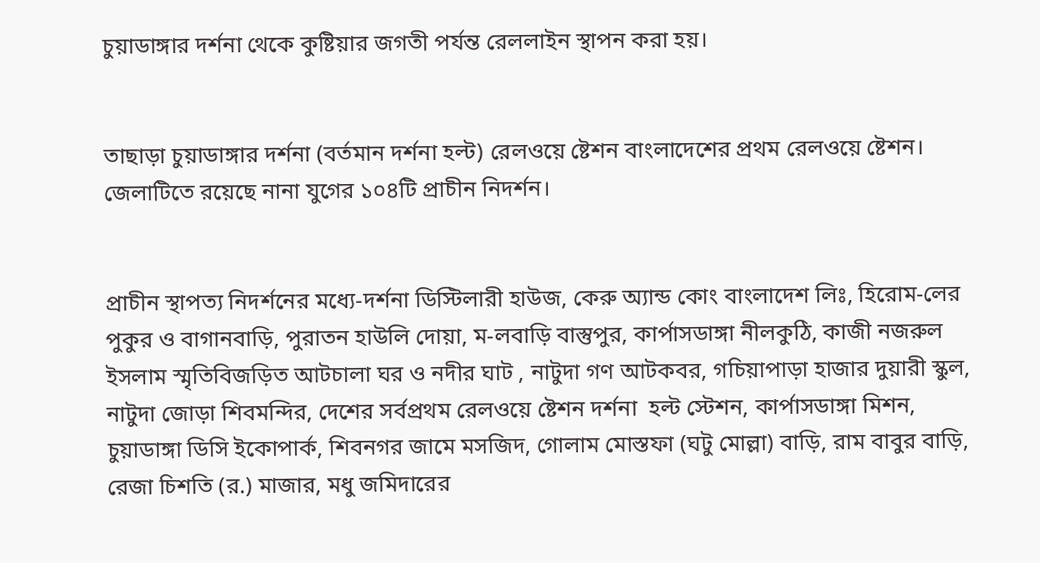চুয়াডাঙ্গার দর্শনা থেকে কুষ্টিয়ার জগতী পর্যন্ত রেললাইন স্থাপন করা হয়।


তাছাড়া চুয়াডাঙ্গার দর্শনা (বর্তমান দর্শনা হল্ট) রেলওয়ে ষ্টেশন বাংলাদেশের প্রথম রেলওয়ে ষ্টেশন।  জেলাটিতে রয়েছে নানা যুগের ১০৪টি প্রাচীন নিদর্শন।


প্রাচীন স্থাপত্য নিদর্শনের মধ্যে-দর্শনা ডিস্টিলারী হাউজ, কেরু অ্যান্ড কোং বাংলাদেশ লিঃ, হিরোম-লের পুকুর ও বাগানবাড়ি, পুরাতন হাউলি দোয়া, ম-লবাড়ি বাস্তুপুর, কার্পাসডাঙ্গা নীলকুঠি, কাজী নজরুল ইসলাম স্মৃতিবিজড়িত আটচালা ঘর ও নদীর ঘাট , নাটুদা গণ আটকবর, গচিয়াপাড়া হাজার দুয়ারী স্কুল, নাটুদা জোড়া শিবমন্দির, দেশের সর্বপ্রথম রেলওয়ে ষ্টেশন দর্শনা  হল্ট স্টেশন, কার্পাসডাঙ্গা মিশন, চুয়াডাঙ্গা ডিসি ইকোপার্ক, শিবনগর জামে মসজিদ, গোলাম মোস্তফা (ঘটু মোল্লা) বাড়ি, রাম বাবুর বাড়ি, রেজা চিশতি (র.) মাজার, মধু জমিদারের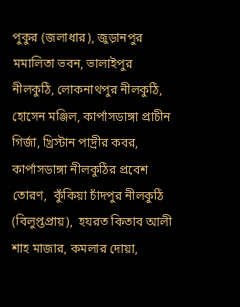পুকুর (জলাধার), জুড়ানপুর মমালিতা ভবন, ভালাইপুর নীলকুঠি, লোকনাথপুর নীলকুঠি, হোসেন মঞ্জিল, কার্পাসডাঙ্গা প্রাচীন গির্জা, খ্রিস্টান পাদ্রীর কবর, কার্পাসডাঙ্গা নীলকুঠির প্রবেশ তোরণ,  কুঁকিয়া চাঁদপুর নীলকুঠি (বিলুপ্তপ্রায়),  হযরত কিতাব আলী শাহ মাজার, কমলার দোয়া,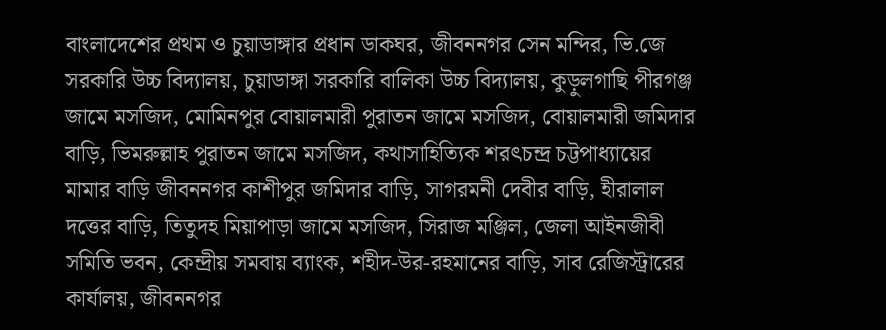বাংলাদেশের প্রথম ও চুয়াডাঙ্গার প্রধান ডাকঘর, জীবননগর সেন মন্দির, ভি.জে সরকারি উচ্চ বিদ্যালয়, চুয়াডাঙ্গা সরকারি বালিকা উচ্চ বিদ্যালয়, কুড়ুলগাছি পীরগঞ্জ জামে মসজিদ, মোমিনপুর বোয়ালমারী পুরাতন জামে মসজিদ, বোয়ালমারী জমিদার বাড়ি, ভিমরুল্লাহ পুরাতন জামে মসজিদ, কথাসাহিত্যিক শরৎচন্দ্র চট্টপাধ্যায়ের মামার বাড়ি জীবননগর কাশীপুর জমিদার বাড়ি, সাগরমনী দেবীর বাড়ি, হীরালাল দত্তের বাড়ি, তিতুদহ মিয়াপাড়া জামে মসজিদ, সিরাজ মঞ্জিল, জেলা আইনজীবী সমিতি ভবন, কেন্দ্রীয় সমবায় ব্যাংক, শহীদ-উর-রহমানের বাড়ি, সাব রেজিস্ট্রারের কার্যালয়, জীবননগর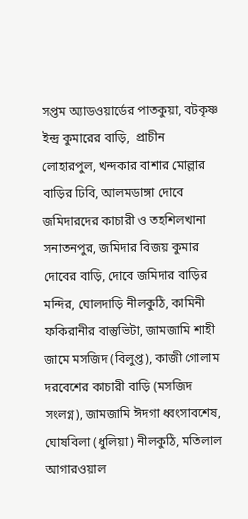সপ্তম অ্যাডওয়ার্ডের পাতকুয়া, বটকৃষ্ণ ইন্দ্র কুমারের বাড়ি,  প্রাচীন লোহারপুল, খন্দকার বাশার মোল্লার বাড়ির ঢিবি, আলমডাঙ্গা দোবে জমিদারদের কাচারী ও তহশিলখানা সনাতনপুর, জমিদার বিজয় কুমার দোবের বাড়ি, দোবে জমিদার বাড়ির মন্দির, ঘোলদাড়ি নীলকুঠি, কামিনী ফকিরানীর বাস্তুভিটা, জামজামি শাহী জামে মসজিদ (বিলুপ্ত), কাজী গোলাম দরবেশের কাচারী বাড়ি (মসজিদ সংলগ্ন), জামজামি ঈদগা ধ্বংসাবশেষ, ঘোষবিলা (ধুলিয়া) নীলকুঠি, মতিলাল আগারওয়াল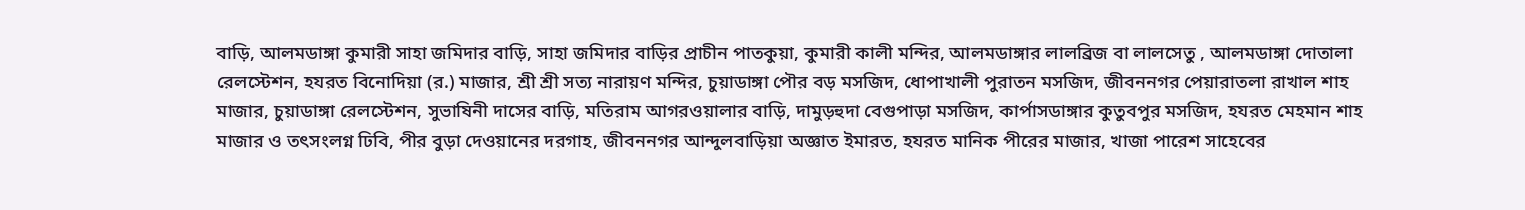বাড়ি, আলমডাঙ্গা কুমারী সাহা জমিদার বাড়ি, সাহা জমিদার বাড়ির প্রাচীন পাতকুয়া, কুমারী কালী মন্দির, আলমডাঙ্গার লালব্রিজ বা লালসেতু , আলমডাঙ্গা দোতালা রেলস্টেশন, হযরত বিনোদিয়া (র.) মাজার, শ্রী শ্রী সত্য নারায়ণ মন্দির, চুয়াডাঙ্গা পৌর বড় মসজিদ, ধোপাখালী পুরাতন মসজিদ, জীবননগর পেয়ারাতলা রাখাল শাহ মাজার, চুয়াডাঙ্গা রেলস্টেশন, সুভাষিনী দাসের বাড়ি, মতিরাম আগরওয়ালার বাড়ি, দামুড়হুদা বেগুপাড়া মসজিদ, কার্পাসডাঙ্গার কুতুবপুর মসজিদ, হযরত মেহমান শাহ মাজার ও তৎসংলগ্ন ঢিবি, পীর বুড়া দেওয়ানের দরগাহ, জীবননগর আন্দুলবাড়িয়া অজ্ঞাত ইমারত, হযরত মানিক পীরের মাজার, খাজা পারেশ সাহেবের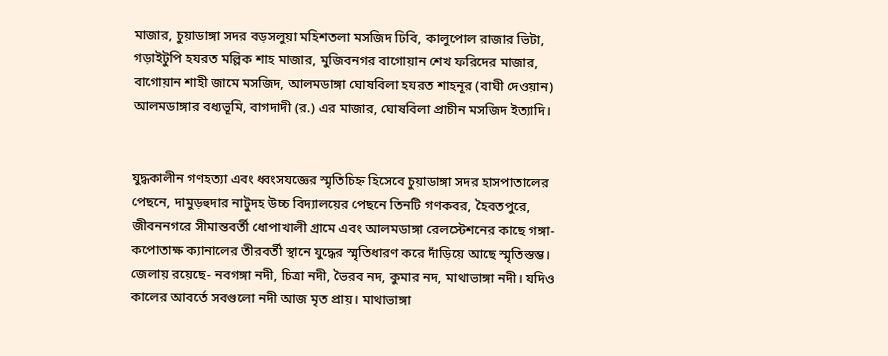মাজার, চুয়াডাঙ্গা সদর বড়সলুয়া মহিশতলা মসজিদ ঢিবি, কালুপোল রাজার ভিটা, গড়াইটুপি হযরত মল্লিক শাহ মাজার, মুজিবনগর বাগোয়ান শেখ ফরিদের মাজার, বাগোয়ান শাহী জামে মসজিদ, আলমডাঙ্গা ঘোষবিলা হযরত শাহনূর (বাঘী দেওয়ান) আলমডাঙ্গার বধ্যভূমি, বাগদাদী (র.) এর মাজার, ঘোষবিলা প্রাচীন মসজিদ ইত্যাদি।


যুদ্ধকালীন গণহত্যা এবং ধ্বংসযজ্ঞের স্মৃতিচিহ্ন হিসেবে চুয়াডাঙ্গা সদর হাসপাতালের পেছনে, দামুড়হুদার নাটুদহ উচ্চ বিদ্যালয়ের পেছনে তিনটি গণকবর, হৈবতপুরে, জীবননগরে সীমান্তবর্তী ধোপাখালী গ্রামে এবং আলমডাঙ্গা রেলস্টেশনের কাছে গঙ্গা-কপোতাক্ষ ক্যানালের তীরবর্তী স্থানে যুদ্ধের স্মৃতিধারণ করে দাঁড়িয়ে আছে স্মৃতিস্তম্ভ। জেলায় রয়েছে- নবগঙ্গা নদী, চিত্রা নদী, ভৈরব নদ, কুমার নদ, মাথাভাঙ্গা নদী। যদিও কালের আবর্তে সবগুলো নদী আজ মৃত প্রায়। মাথাভাঙ্গা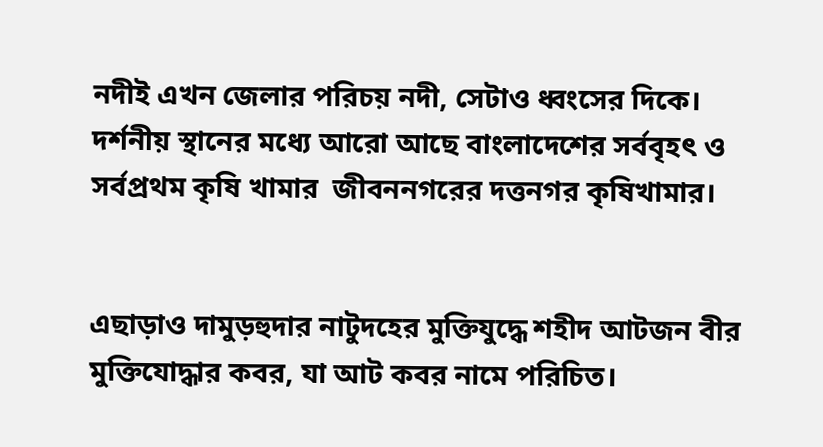নদীই এখন জেলার পরিচয় নদী, সেটাও ধ্বংসের দিকে। দর্শনীয় স্থানের মধ্যে আরো আছে বাংলাদেশের সর্ববৃহৎ ও সর্বপ্রথম কৃষি খামার  জীবননগরের দত্তনগর কৃষিখামার।


এছাড়াও দামুড়হুদার নাটুদহের মুক্তিযুদ্ধে শহীদ আটজন বীর মুক্তিযোদ্ধার কবর, যা আট কবর নামে পরিচিত।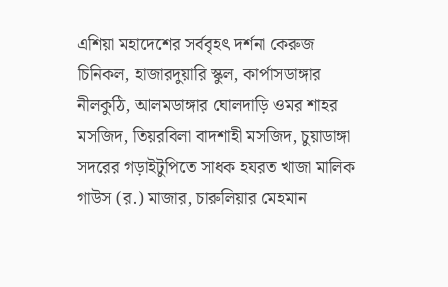এশিয়া মহাদেশের সর্ববৃহৎ দর্শনা কেরুজ চিনিকল, হাজারদুয়ারি স্কুল, কার্পাসডাঙ্গার নীলকুঠি, আলমডাঙ্গার ঘোলদাড়ি ওমর শাহর মসজিদ, তিয়রবিলা বাদশাহী মসজিদ, চুয়াডাঙ্গা সদরের গড়াইটুপিতে সাধক হযরত খাজা মালিক গাউস (র.) মাজার, চারুলিয়ার মেহমান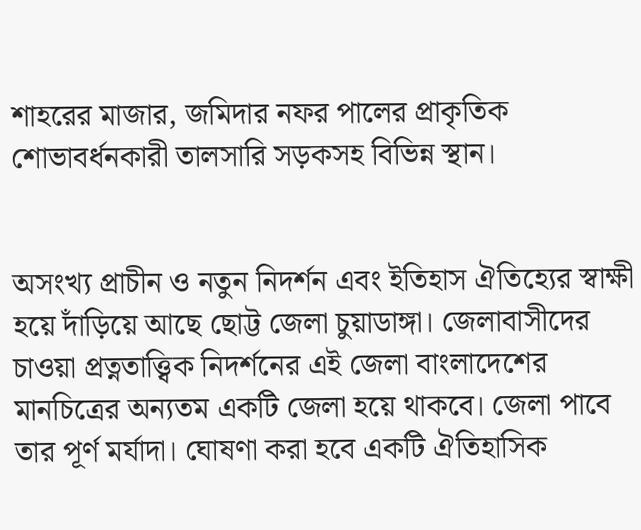শাহরের মাজার, জমিদার নফর পালের প্রাকৃতিক শোভাবর্ধনকারী তালসারি সড়কসহ বিভিন্ন স্থান।


অসংখ্য প্রাচীন ও নতুন নিদর্শন এবং ইতিহাস ঐতিহ্যের স্বাক্ষী হয়ে দাঁড়িয়ে আছে ছোট্ট জেলা চুয়াডাঙ্গা। জেলাবাসীদের চাওয়া প্রত্নতাত্ত্বিক নিদর্শনের এই জেলা বাংলাদেশের মানচিত্রের অন্যতম একটি জেলা হয়ে থাকবে। জেলা পাবে তার পূর্ণ মর্যাদা। ঘোষণা করা হবে একটি ঐতিহাসিক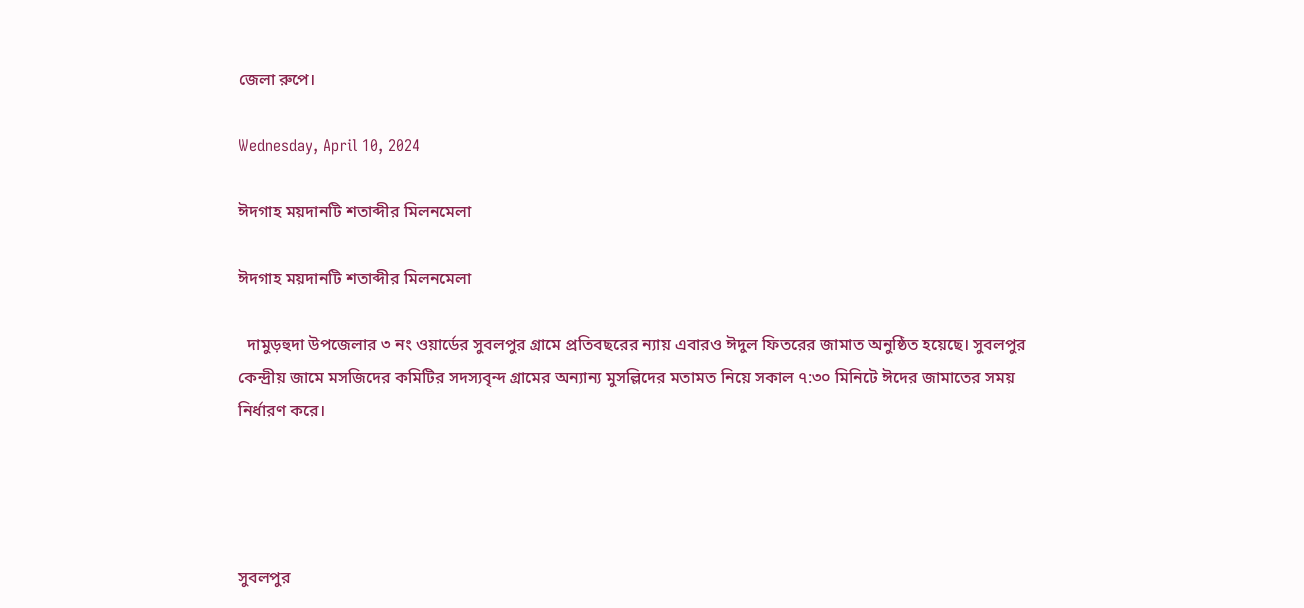জেলা রুপে।

Wednesday, April 10, 2024

ঈদগাহ ময়দানটি শতাব্দীর মিলনমেলা

ঈদগাহ ময়দানটি শতাব্দীর মিলনমেলা

  দামুড়হুদা উপজেলার ৩ নং ওয়ার্ডের সুবলপুর গ্রামে প্রতিবছরের ন্যায় এবারও ঈদুল ফিতরের জামাত অনুষ্ঠিত হয়েছে। সুবলপুর কেন্দ্রীয় জামে মসজিদের কমিটির সদস্যবৃন্দ গ্রামের অন্যান্য মুসল্লিদের মতামত নিয়ে সকাল ৭:৩০ মিনিটে ঈদের জামাতের সময় নির্ধারণ করে।




সুবলপুর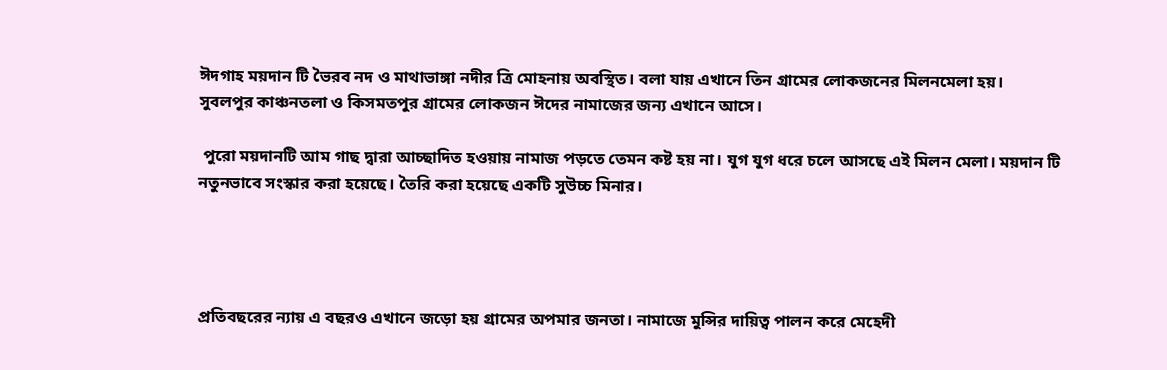ঈদগাহ ময়দান টি ভৈরব নদ ও মাথাভাঙ্গা নদীর ত্রি মোহনায় অবস্থিত। বলা যায় এখানে তিন গ্রামের লোকজনের মিলনমেলা হয়।  সুবলপুর কাঞ্চনতলা ও কিসমতপুর গ্রামের লোকজন ঈদের নামাজের জন্য এখানে আসে।

 পুরো ময়দানটি আম গাছ দ্বারা আচ্ছাদিত হওয়ায় নামাজ পড়তে তেমন কষ্ট হয় না। যুগ যুগ ধরে চলে আসছে এই মিলন মেলা। ময়দান টি নতুনভাবে সংস্কার করা হয়েছে। তৈরি করা হয়েছে একটি সুউচ্চ মিনার।




প্রতিবছরের ন্যায় এ বছরও এখানে জড়ো হয় গ্রামের অপমার জনতা। নামাজে মুন্সির দায়িত্ব পালন করে মেহেদী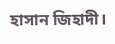হাসান জিহাদী।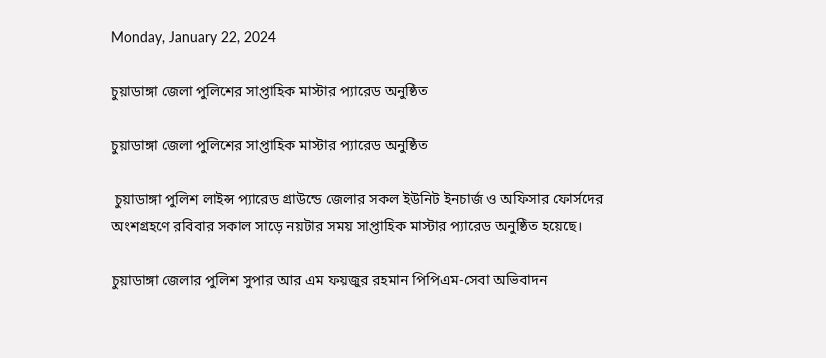Monday, January 22, 2024

চুয়াডাঙ্গা জেলা পুলিশের সাপ্তাহিক মাস্টার প্যারেড অনুষ্ঠিত

চুয়াডাঙ্গা জেলা পুলিশের সাপ্তাহিক মাস্টার প্যারেড অনুষ্ঠিত

 চুয়াডাঙ্গা পুলিশ লাইন্স প্যারেড গ্রাউন্ডে জেলার সকল ইউনিট ইনচার্জ ও অফিসার ফোর্সদের অংশগ্রহণে রবিবার সকাল সাড়ে নয়টার সময় সাপ্তাহিক মাস্টার প্যারেড অনুষ্ঠিত হয়েছে।

চুয়াডাঙ্গা জেলার পুলিশ সুপার আর এম ফয়জুর রহমান পিপিএম-সেবা অভিবাদন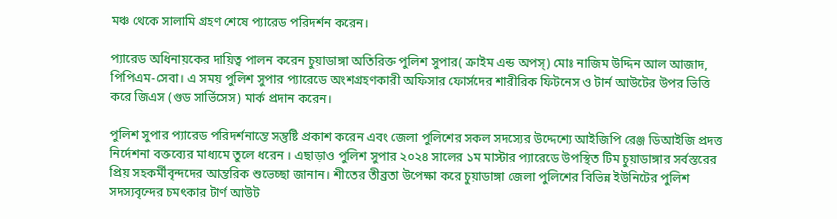মঞ্চ থেকে সালামি গ্রহণ শেষে প্যারেড পরিদর্শন করেন।

প্যারেড অধিনায়কের দায়িত্ব পালন করেন চুয়াডাঙ্গা অতিরিক্ত পুলিশ সুপার( ক্রাইম এন্ড অপস্) মোঃ নাজিম উদ্দিন আল আজাদ, পিপিএম-সেবা। এ সময় পুলিশ সুপার প্যারেডে অংশগ্রহণকারী অফিসার ফোর্সদের শারীরিক ফিটনেস ও টার্ন আউটের উপর ভিত্তি করে জিএস (গুড সার্ভিসেস) মার্ক প্রদান করেন।

পুলিশ সুপার প্যারেড পরিদর্শনান্তে সন্তুষ্টি প্রকাশ করেন এবং জেলা পুলিশের সকল সদস্যের উদ্দেশ্যে আইজিপি রেঞ্জ ডিআইজি প্রদত্ত নির্দেশনা বক্তব্যের মাধ্যমে তুলে ধরেন । এছাড়াও পুলিশ সুপার ২০২৪ সালের ১ম মাস্টার প্যারেডে উপস্থিত টিম চুয়াডাঙ্গার সর্বস্তরের প্রিয় সহকর্মীবৃন্দদের আন্তরিক শুভেচ্ছা জানান। শীতের তীব্রতা উপেক্ষা করে চুয়াডাঙ্গা জেলা পুলিশের বিভিন্ন ইউনিটের পুলিশ সদস্যবৃন্দের চমৎকার টার্ণ আউট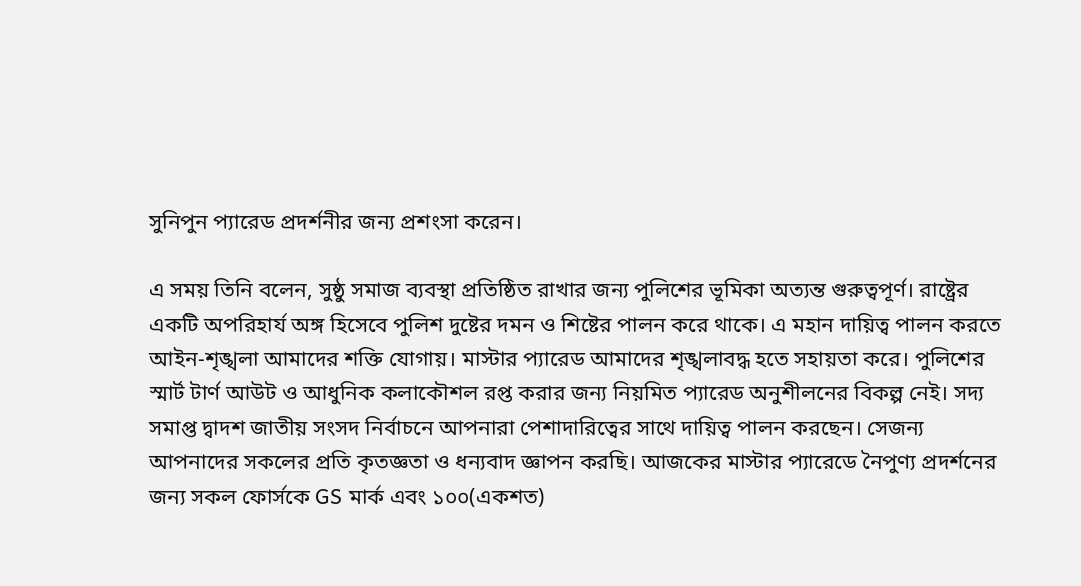সুনিপুন প্যারেড প্রদর্শনীর জন্য প্রশংসা করেন।

এ সময় তিনি বলেন, সুষ্ঠু সমাজ ব্যবস্থা প্রতিষ্ঠিত রাখার জন্য পুলিশের ভূমিকা অত্যন্ত গুরুত্বপূর্ণ। রাষ্ট্রের একটি অপরিহার্য অঙ্গ হিসেবে পুলিশ দুষ্টের দমন ও শিষ্টের পালন করে থাকে। এ মহান দায়িত্ব পালন করতে আইন-শৃঙ্খলা আমাদের শক্তি যোগায়। মাস্টার প্যারেড আমাদের শৃঙ্খলাবদ্ধ হতে সহায়তা করে। পুলিশের স্মার্ট টার্ণ আউট ও আধুনিক কলাকৌশল রপ্ত করার জন্য নিয়মিত প্যারেড অনুশীলনের বিকল্প নেই। সদ্য সমাপ্ত দ্বাদশ জাতীয় সংসদ নির্বাচনে আপনারা পেশাদারিত্বের সাথে দায়িত্ব পালন করছেন। সেজন্য আপনাদের সকলের প্রতি কৃতজ্ঞতা ও ধন্যবাদ জ্ঞাপন করছি। আজকের মাস্টার প্যারেডে নৈপুণ্য প্রদর্শনের জন্য সকল ফোর্সকে GS মার্ক এবং ১০০(একশত)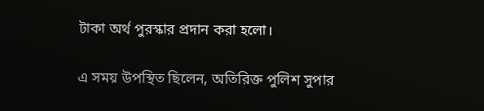টাকা অর্থ পুরস্কার প্রদান করা হলো।

এ সময় উপস্থিত ছিলেন, অতিরিক্ত পুলিশ সুপার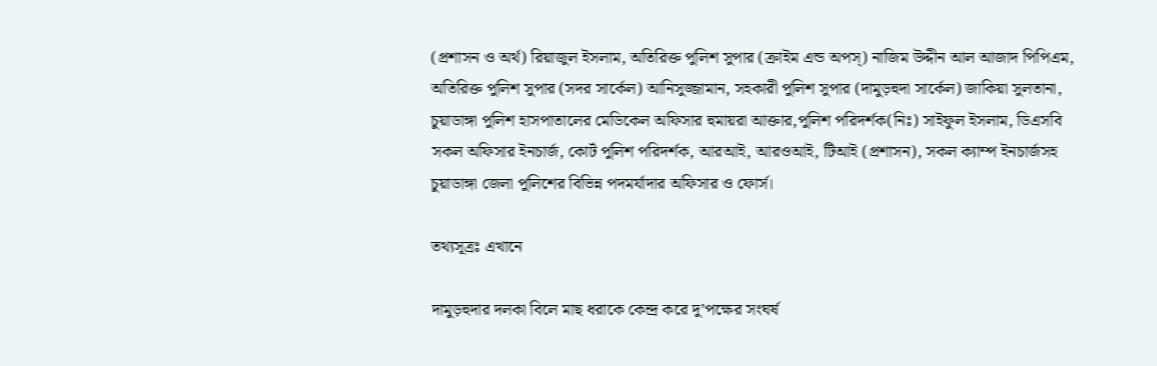(প্রশাসন ও অর্থ) রিয়াজুল ইসলাম, অতিরিক্ত পুলিশ সুপার (ক্রাইম এন্ড অপস্) নাজিম উদ্দীন আল আজাদ পিপিএম, অতিরিক্ত পুলিশ সুপার (সদর সার্কেল) আনিসুজ্জামান, সহকারী পুলিশ সুপার (দামুড়হুদা সার্কেল) জাকিয়া সুলতানা, চুয়াডাঙ্গা পুলিশ হাসপাতালের মেডিকেল অফিসার হুমায়রা আক্তার,পুলিশ পরিদর্শক(নিঃ) সাইফুল ইসলাম, ডিএসবি সকল অফিসার ইনচার্জ, কোর্ট পুলিশ পরিদর্শক, আরআই, আরওআই, টিআই (প্রশাসন), সকল ক্যাম্প ইনচার্জসহ চুয়াডাঙ্গা জেলা পুলিশের বিভিন্ন পদমর্যাদার অফিসার ও ফোর্স।

তথ্যসূত্রঃ এখানে

দামুড়হুদার দলকা বিলে মাছ ধরাকে কেন্দ্র করে দু’পক্ষের সংঘর্ষ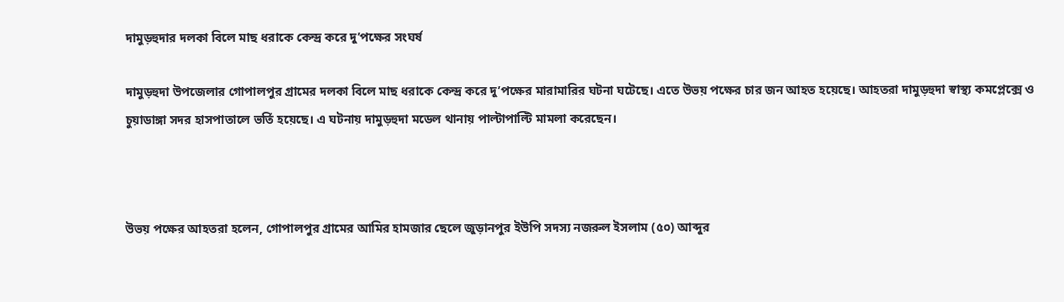দামুড়হুদার দলকা বিলে মাছ ধরাকে কেন্দ্র করে দু’পক্ষের সংঘর্ষ

দামুড়হুদা উপজেলার গোপালপুর গ্রামের দলকা বিলে মাছ ধরাকে কেন্দ্র করে দু’পক্ষের মারামারির ঘটনা ঘটেছে। এতে উভয় পক্ষের চার জন আহত হয়েছে। আহতরা দামুড়হুদা স্বাস্থ্য কমপ্লেক্সে ও চুয়াডাঙ্গা সদর হাসপাতালে ভর্তি হয়েছে। এ ঘটনায় দামুড়হুদা মডেল থানায় পাল্টাপাল্টি মামলা করেছেন।



উভয় পক্ষের আহতরা হলেন, গোপালপুর গ্রামের আমির হামজার ছেলে জুড়ানপুর ইউপি সদস্য নজরুল ইসলাম (৫০) আব্দুর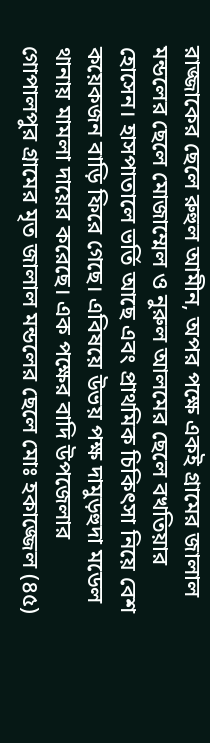রাজ্জাকের ছেলে রুহুল আমীন, অপর পক্ষে একই গ্রামের জালাল মন্ডলের ছেলে মোজাম্মেল ও নুরুল আলমের ছেলে বখতিয়ার হোসেন। হাসপাতালে ভর্তি আছে এবং প্রাথমিক চিকিৎসা নিয়ে বেশ কয়েকজন বাড়ি ফিরে গেছে। এবিষয়ে উভয় পক্ষ দামুড়হুদা মডেল থানায় মামলা দায়ের করেছে। এক পক্ষের বাদি উপজেলার গোপালপুর গ্রামের মৃত জালাল মন্ডলের ছেলে মোঃ হকাজ্জেল (৪৫)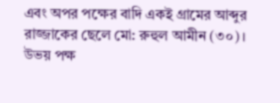এবং অপর পক্ষের বাদি একই গ্রামের আব্দুর রাজ্জাকের ছেলে মো: রুহুল আমীন (৩০)। উভয় পক্ষ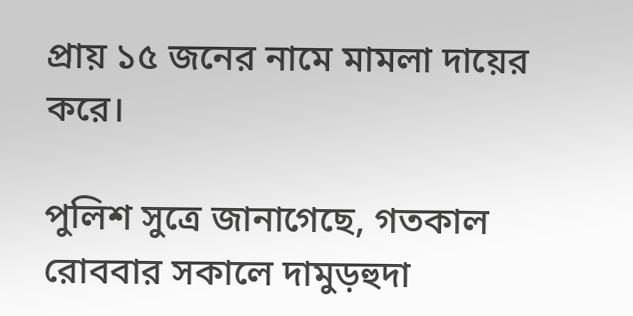প্রায় ১৫ জনের নামে মামলা দায়ের করে।

পুলিশ সুত্রে জানাগেছে, গতকাল রোববার সকালে দামুড়হুদা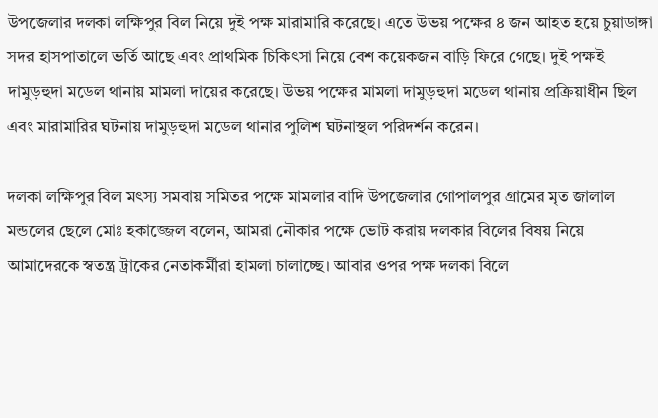উপজেলার দলকা লক্ষিপুর বিল নিয়ে দুই পক্ষ মারামারি করেছে। এতে উভয় পক্ষের ৪ জন আহত হয়ে চুয়াডাঙ্গা সদর হাসপাতালে ভর্তি আছে এবং প্রাথমিক চিকিৎসা নিয়ে বেশ কয়েকজন বাড়ি ফিরে গেছে। দুই পক্ষই দামুড়হুদা মডেল থানায় মামলা দায়ের করেছে। উভয় পক্ষের মামলা দামুড়হুদা মডেল থানায় প্রক্রিয়াধীন ছিল এবং মারামারির ঘটনায় দামুড়হুদা মডেল থানার পুলিশ ঘটনাস্থল পরিদর্শন করেন।

দলকা লক্ষিপুর বিল মৎস্য সমবায় সমিতর পক্ষে মামলার বাদি উপজেলার গোপালপুর গ্রামের মৃত জালাল মন্ডলের ছেলে মোঃ হকাজ্জেল বলেন, আমরা নৌকার পক্ষে ভোট করায় দলকার বিলের বিষয় নিয়ে আমাদেরকে স্বতন্ত্র ট্রাকের নেতাকর্মীরা হামলা চালাচ্ছে। আবার ওপর পক্ষ দলকা বিলে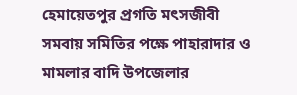হেমায়েতপুর প্রগতি মৎসজীবী সমবায় সমিতির পক্ষে পাহারাদার ও মামলার বাদি উপজেলার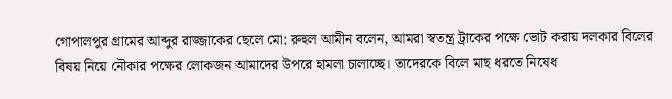গোপালপুর গ্রামের আব্দুর রাজ্জাকের ছেলে মো: রুহুল আমীন বলেন, আমরা স্বতন্ত্র ট্রাকের পক্ষে ভোট করায় দলকার বিলের বিষয় নিয়ে নৌকার পক্ষের লোকজন আমাদের উপরে হামলা চালাচ্ছে। তাদেরকে বিলে মাছ ধরতে নিষেধ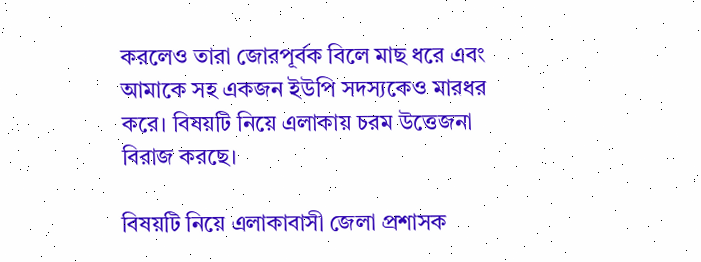করলেও তারা জোরপূর্বক বিলে মাছ ধরে এবং আমাকে সহ একজন ইউপি সদস্যকেও মারধর করে। বিষয়টি নিয়ে এলাকায় চরম উত্তেজনা বিরাজ করছে।

বিষয়টি নিয়ে এলাকাবাসী জেলা প্রশাসক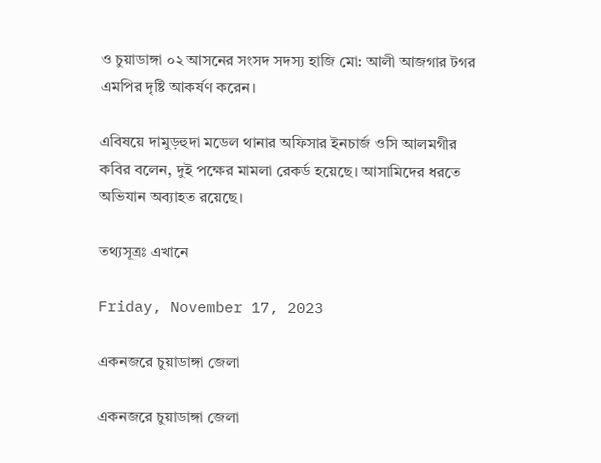ও চুয়াডাঙ্গা ০২ আসনের সংসদ সদস্য হাজি মো: আলী আজগার টগর এমপির দৃষ্টি আকর্ষণ করেন।

এবিষয়ে দামুড়হুদা মডেল থানার অফিসার ইনচার্জ ওসি আলমগীর কবির বলেন, দুই পক্ষের মামলা রেকর্ড হয়েছে। আসামিদের ধরতে অভিযান অব্যাহত রয়েছে।

তথ্যসূত্রঃ এখানে

Friday, November 17, 2023

একনজরে চুয়াডাঙ্গা জেলা

একনজরে চুয়াডাঙ্গা জেলা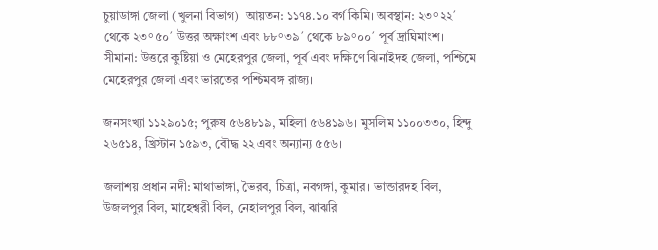চুয়াডাঙ্গা জেলা (খুলনা বিভাগ)  আয়তন: ১১৭৪.১০ বর্গ কিমি। অবস্থান: ২৩°২২´ থেকে ২৩°৫০´ উত্তর অক্ষাংশ এবং ৮৮°৩৯´ থেকে ৮৯°০০´ পূর্ব দ্রাঘিমাংশ। সীমানা: উত্তরে কুষ্টিয়া ও মেহেরপুর জেলা, পূর্ব এবং দক্ষিণে ঝিনাইদহ জেলা, পশ্চিমে মেহেরপুর জেলা এবং ভারতের পশ্চিমবঙ্গ রাজ্য।

জনসংখ্যা ১১২৯০১৫; পুরুষ ৫৬৪৮১৯, মহিলা ৫৬৪১৯৬। মুসলিম ১১০০৩৩০, হিন্দু ২৬৫১৪, খ্রিস্টান ১৫৯৩, বৌদ্ধ ২২ এবং অন্যান্য ৫৫৬।

জলাশয় প্রধান নদী: মাথাভাঙ্গা, ভৈরব, চিত্রা, নবগঙ্গা, কুমার। ভান্ডারদহ বিল, উজলপুর বিল, মাহেশ্বরী বিল, নেহালপুর বিল, ঝাঝরি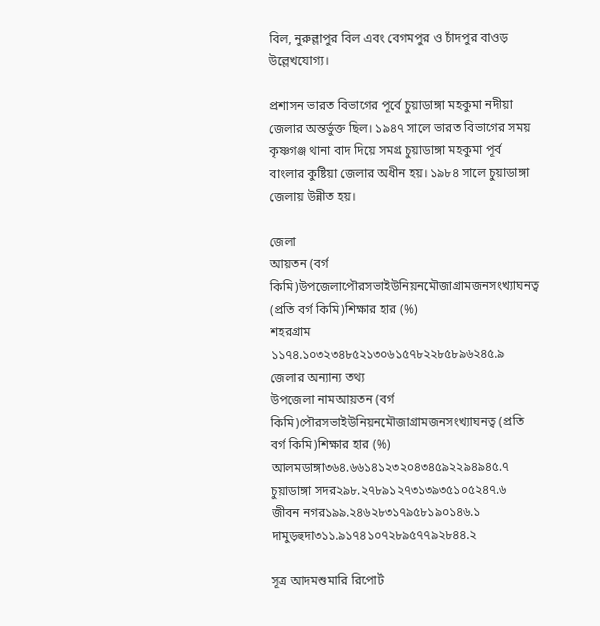বিল, নুরুল্লাপুর বিল এবং বেগমপুর ও চাঁদপুর বাওড় উল্লেখযোগ্য।

প্রশাসন ভারত বিভাগের পূর্বে চুয়াডাঙ্গা মহকুমা নদীয়া জেলার অন্তর্ভুক্ত ছিল। ১৯৪৭ সালে ভারত বিভাগের সময় কৃষ্ণগঞ্জ থানা বাদ দিয়ে সমগ্র চুয়াডাঙ্গা মহকুমা পূর্ব বাংলার কুষ্টিয়া জেলার অধীন হয়। ১৯৮৪ সালে চুয়াডাঙ্গা জেলায় উন্নীত হয়।

জেলা
আয়তন (বর্গ কিমি)উপজেলাপৌরসভাইউনিয়নমৌজাগ্রামজনসংখ্যাঘনত্ব (প্রতি বর্গ কিমি)শিক্ষার হার (%)
শহরগ্রাম
১১৭৪.১০৩২৩৪৮৫২১৩০৬১৫৭৮২২৮৫৮৯৬২৪৫.৯
জেলার অন্যান্য তথ্য
উপজেলা নামআয়তন (বর্গ কিমি)পৌরসভাইউনিয়নমৌজাগ্রামজনসংখ্যাঘনত্ব (প্রতি বর্গ কিমি)শিক্ষার হার (%)
আলমডাঙ্গা৩৬৪.৬৬১৪১২৩২০৪৩৪৫৯২২৯৪৯৪৫.৭
চুয়াডাঙ্গা সদর২৯৮.২৭৮৯১২৭৩১৩৯৩৫১০৫২৪৭.৬
জীবন নগর১৯৯.২৪৬২৮৩১৭৯৫৮১৯০১৪৬.১
দামুড়হুদা৩১১.৯১৭৪১০৭২৮৯৫৭৭৯২৮৪৪.২

সূত্র আদমশুমারি রিপোর্ট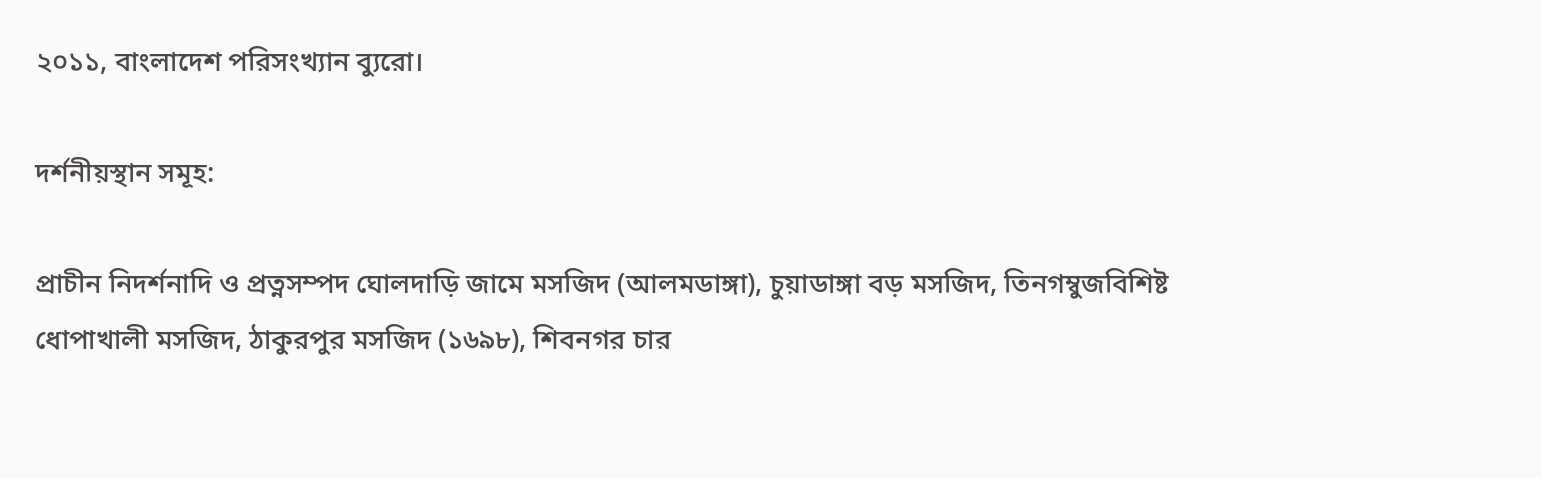২০১১, বাংলাদেশ পরিসংখ্যান ব্যুরো।

দর্শনীয়স্থান সমূহ:

প্রাচীন নিদর্শনাদি ও প্রত্নসম্পদ ঘোলদাড়ি জামে মসজিদ (আলমডাঙ্গা), চুয়াডাঙ্গা বড় মসজিদ, তিনগম্বুজবিশিষ্ট ধোপাখালী মসজিদ, ঠাকুরপুর মসজিদ (১৬৯৮), শিবনগর চার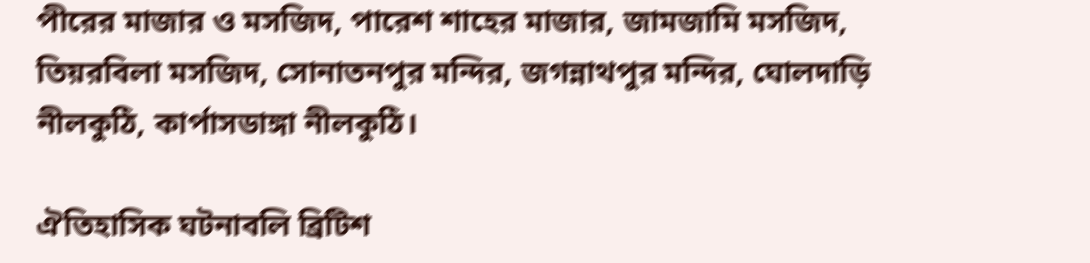পীরের মাজার ও মসজিদ, পারেশ শাহের মাজার, জামজামি মসজিদ, তিয়রবিলা মসজিদ, সোনাতনপুর মন্দির, জগন্নাথপুর মন্দির, ঘোলদাড়ি নীলকুঠি, কার্পাসডাঙ্গা নীলকুঠি।

ঐতিহাসিক ঘটনাবলি ব্রিটিশ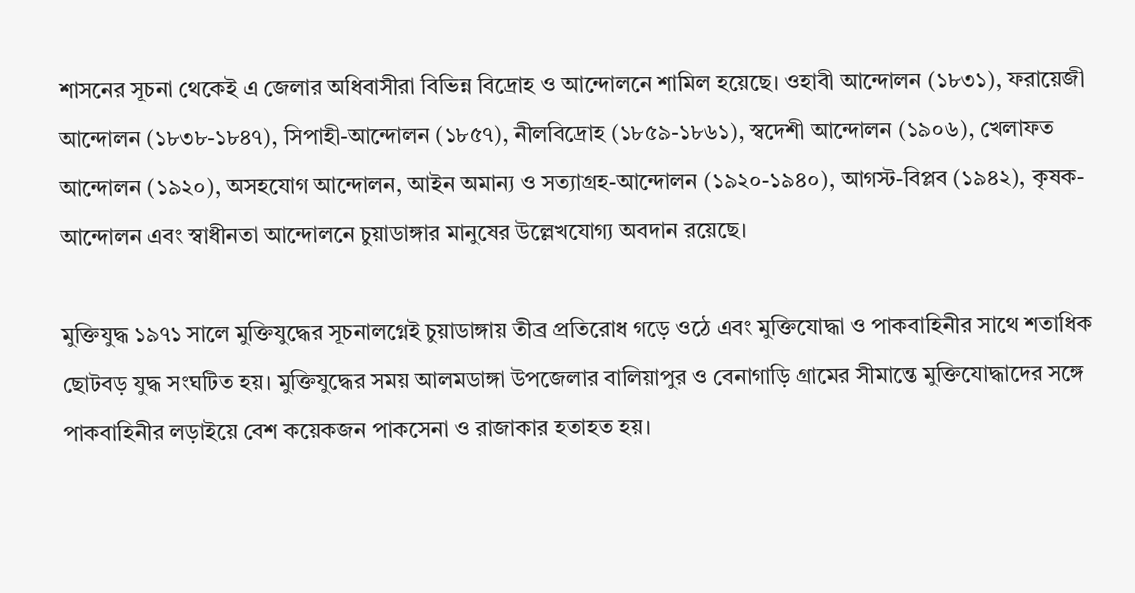শাসনের সূচনা থেকেই এ জেলার অধিবাসীরা বিভিন্ন বিদ্রোহ ও আন্দোলনে শামিল হয়েছে। ওহাবী আন্দোলন (১৮৩১), ফরায়েজী আন্দোলন (১৮৩৮-১৮৪৭), সিপাহী-আন্দোলন (১৮৫৭), নীলবিদ্রোহ (১৮৫৯-১৮৬১), স্বদেশী আন্দোলন (১৯০৬), খেলাফত আন্দোলন (১৯২০), অসহযোগ আন্দোলন, আইন অমান্য ও সত্যাগ্রহ-আন্দোলন (১৯২০-১৯৪০), আগস্ট-বিপ্লব (১৯৪২), কৃষক-আন্দোলন এবং স্বাধীনতা আন্দোলনে চুয়াডাঙ্গার মানুষের উল্লেখযোগ্য অবদান রয়েছে।

মুক্তিযুদ্ধ ১৯৭১ সালে মুক্তিযুদ্ধের সূচনালগ্নেই চুয়াডাঙ্গায় তীব্র প্রতিরোধ গড়ে ওঠে এবং মুক্তিযোদ্ধা ও পাকবাহিনীর সাথে শতাধিক ছোটবড় যুদ্ধ সংঘটিত হয়। মুক্তিযুদ্ধের সময় আলমডাঙ্গা উপজেলার বালিয়াপুর ও বেনাগাড়ি গ্রামের সীমান্তে মুক্তিযোদ্ধাদের সঙ্গে পাকবাহিনীর লড়াইয়ে বেশ কয়েকজন পাকসেনা ও রাজাকার হতাহত হয়।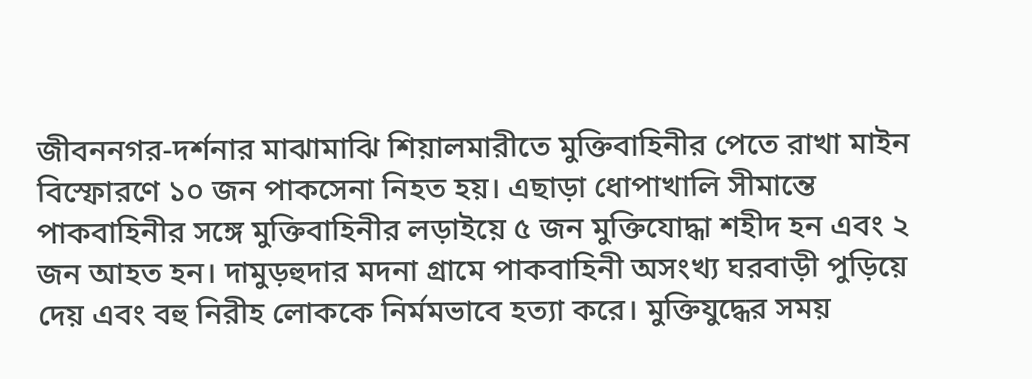জীবননগর-দর্শনার মাঝামাঝি শিয়ালমারীতে মুক্তিবাহিনীর পেতে রাখা মাইন বিস্ফোরণে ১০ জন পাকসেনা নিহত হয়। এছাড়া ধোপাখালি সীমান্তে পাকবাহিনীর সঙ্গে মুক্তিবাহিনীর লড়াইয়ে ৫ জন মুক্তিযোদ্ধা শহীদ হন এবং ২ জন আহত হন। দামুড়হুদার মদনা গ্রামে পাকবাহিনী অসংখ্য ঘরবাড়ী পুড়িয়ে দেয় এবং বহু নিরীহ লোককে নির্মমভাবে হত্যা করে। মুক্তিযুদ্ধের সময়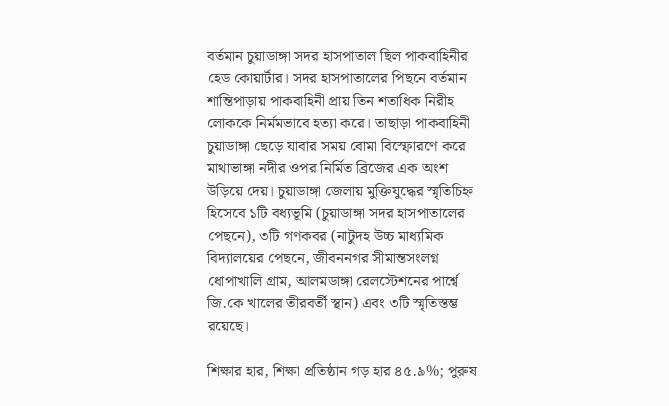বর্তমান চুয়াডাঙ্গা সদর হাসপাতাল ছিল পাকবাহিনীর হেড কোয়ার্টার। সদর হাসপাতালের পিছনে বর্তমান শান্তিপাড়ায় পাকবাহিনী প্রায় তিন শতাধিক নিরীহ লোককে নির্মমভাবে হত্যা করে। তাছাড়া পাকবাহিনী চুয়াডাঙ্গা ছেড়ে যাবার সময় বোমা বিস্ফোরণে করে মাথাভাঙ্গা নদীর ওপর নির্মিত ব্রিজের এক অংশ উড়িয়ে দেয়। চুয়াডাঙ্গা জেলায় মুক্তিযুদ্ধের স্মৃতিচিহ্ন হিসেবে ১টি বধ্যভূমি (চুয়াডাঙ্গা সদর হাসপাতালের পেছনে), ৩টি গণকবর (নাটুদহ উচ্চ মাধ্যমিক বিদ্যালয়ের পেছনে, জীবননগর সীমান্তসংলগ্ন ধোপাখালি গ্রাম, আলমডাঙ্গা রেলস্টেশনের পার্শ্বে জি.কে খালের তীরবর্তী স্থান) এবং ৩টি স্মৃতিস্তম্ভ রয়েছে।

শিক্ষার হার, শিক্ষা প্রতিষ্ঠান গড় হার ৪৫.৯%; পুরুষ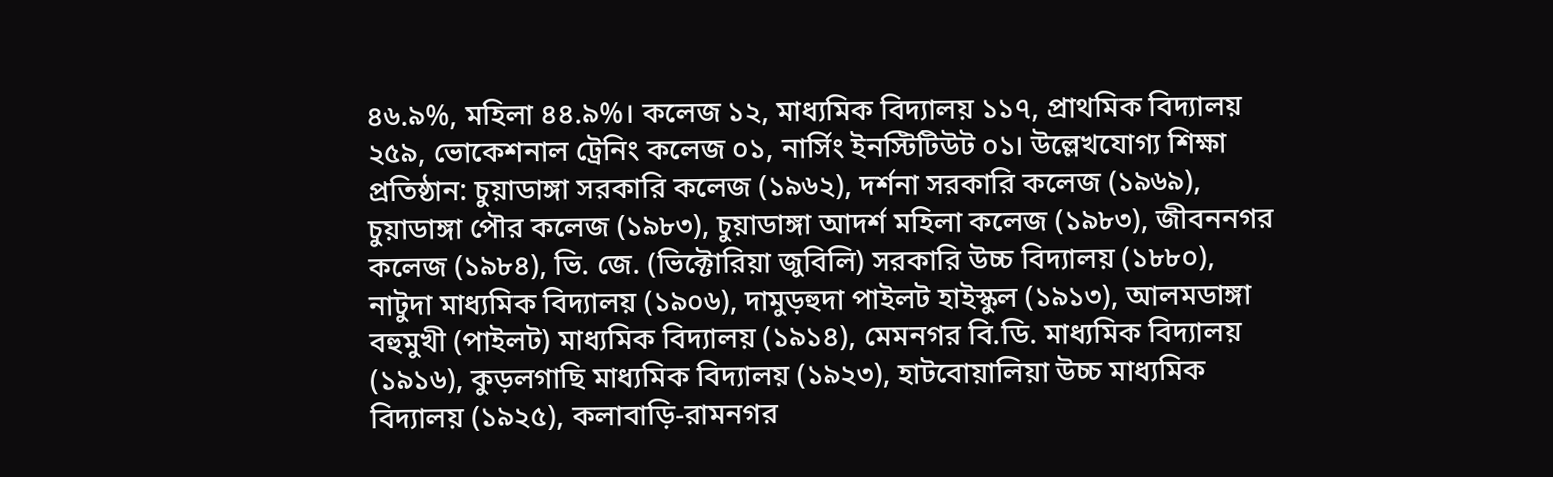৪৬.৯%, মহিলা ৪৪.৯%। কলেজ ১২, মাধ্যমিক বিদ্যালয় ১১৭, প্রাথমিক বিদ্যালয় ২৫৯, ভোকেশনাল ট্রেনিং কলেজ ০১, নার্সিং ইনস্টিটিউট ০১। উল্লেখযোগ্য শিক্ষা প্রতিষ্ঠান: চুয়াডাঙ্গা সরকারি কলেজ (১৯৬২), দর্শনা সরকারি কলেজ (১৯৬৯), চুয়াডাঙ্গা পৌর কলেজ (১৯৮৩), চুয়াডাঙ্গা আদর্শ মহিলা কলেজ (১৯৮৩), জীবননগর কলেজ (১৯৮৪), ভি. জে. (ভিক্টোরিয়া জুবিলি) সরকারি উচ্চ বিদ্যালয় (১৮৮০), নাটুদা মাধ্যমিক বিদ্যালয় (১৯০৬), দামুড়হুদা পাইলট হাইস্কুল (১৯১৩), আলমডাঙ্গা বহুমুখী (পাইলট) মাধ্যমিক বিদ্যালয় (১৯১৪), মেমনগর বি.ডি. মাধ্যমিক বিদ্যালয় (১৯১৬), কুড়লগাছি মাধ্যমিক বিদ্যালয় (১৯২৩), হাটবোয়ালিয়া উচ্চ মাধ্যমিক বিদ্যালয় (১৯২৫), কলাবাড়ি-রামনগর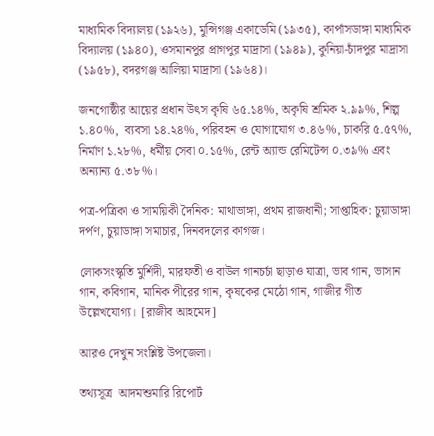মাধ্যমিক বিদ্যালয় (১৯২৬), মুন্সিগঞ্জ একাডেমি (১৯৩৫), কার্পাসডাঙ্গা মাধ্যমিক বিদ্যালয় (১৯৪০), ওসমানপুর প্রাগপুর মাদ্রাসা (১৯৪৯), কুনিয়া-চাঁদপুর মাদ্রাসা (১৯৫৮), বদরগঞ্জ আলিয়া মাদ্রাসা (১৯৬৪)।

জনগোষ্ঠীর আয়ের প্রধান উৎস কৃষি ৬৫.১৪%, অকৃষি শ্রমিক ২.৯৯%, শিল্প ১.৪০%,  ব্যবসা ১৪.২৪%, পরিবহন ও যোগাযোগ ৩.৪৬%, চাকরি ৫.৫৭%, নির্মাণ ১.২৮%, ধর্মীয় সেবা ০.১৫%, রেন্ট অ্যান্ড রেমিটেন্স ০.৩৯% এবং অন্যান্য ৫.৩৮%।

পত্র-পত্রিকা ও সাময়িকী দৈনিক: মাথাভাঙ্গা, প্রথম রাজধানী; সাপ্তাহিক: চুয়াডাঙ্গা দর্পণ, চুয়াডাঙ্গা সমাচার, দিনবদলের কাগজ।

লোকসংস্কৃতি মুর্শিদী, মারফতী ও বাউল গানচর্চা ছাড়াও যাত্রা, ভাব গান, ভাসান গান, কবিগান, মানিক পীরের গান, কৃষকের মেঠো গান, গাজীর গীত উল্লেখযোগ্য।  [রাজীব আহমেদ]

আরও দেখুন সংশ্লিষ্ট উপজেলা।

তথ্যসূত্র  আদমশুমারি রিপোর্ট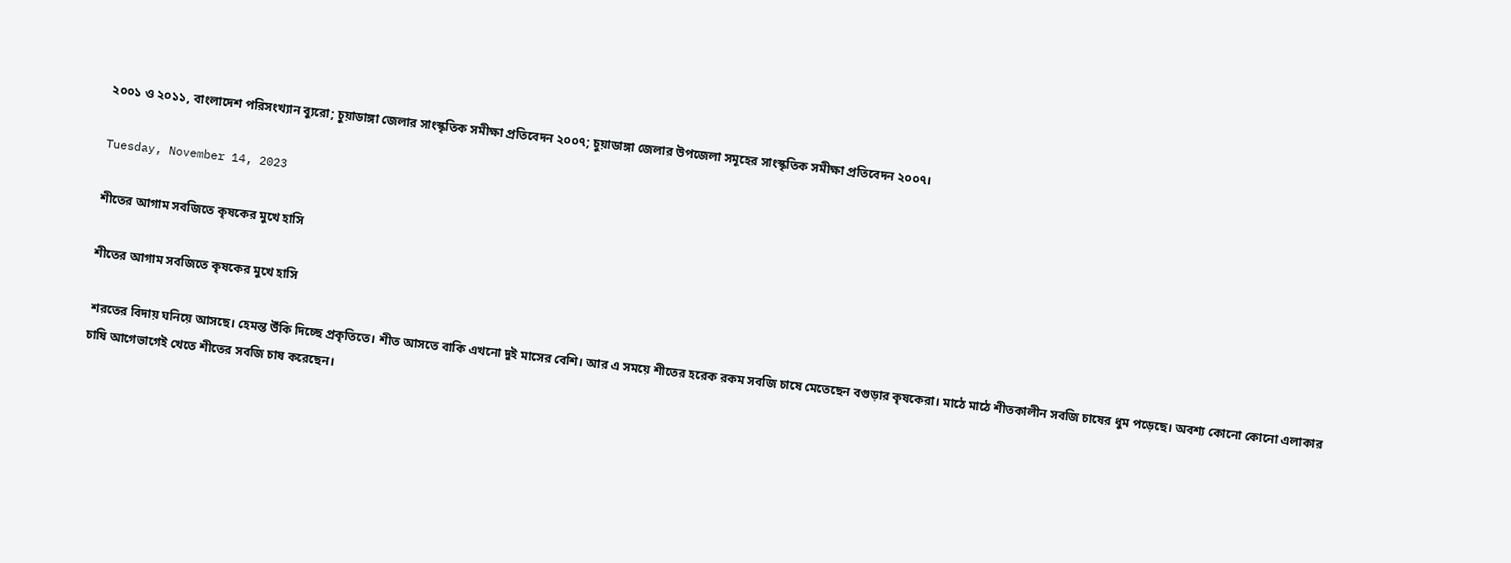২০০১ ও ২০১১, বাংলাদেশ পরিসংখ্যান ব্যুরো; চুয়াডাঙ্গা জেলার সাংস্কৃতিক সমীক্ষা প্রতিবেদন ২০০৭; চুয়াডাঙ্গা জেলার উপজেলা সমূহের সাংস্কৃতিক সমীক্ষা প্রতিবেদন ২০০৭।

Tuesday, November 14, 2023

শীতের আগাম সবজিতে কৃষকের মুখে হাসি

শীতের আগাম সবজিতে কৃষকের মুখে হাসি

 শরতের বিদায় ঘনিয়ে আসছে। হেমন্ত উঁকি দিচ্ছে প্রকৃতিতে। শীত আসতে বাকি এখনো দুই মাসের বেশি। আর এ সময়ে শীতের হরেক রকম সবজি চাষে মেতেছেন বগুড়ার কৃষকেরা। মাঠে মাঠে শীতকালীন সবজি চাষের ধুম পড়েছে। অবশ্য কোনো কোনো এলাকার চাষি আগেভাগেই খেতে শীতের সবজি চাষ করেছেন।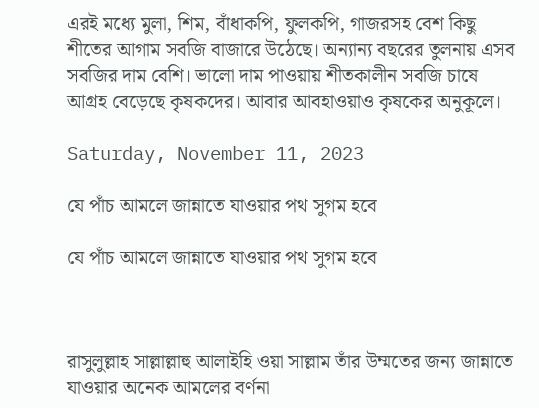এরই মধ্যে মুলা, শিম, বাঁধাকপি, ফুলকপি, গাজরসহ বেশ কিছু শীতের আগাম সবজি বাজারে উঠেছে। অন্যান্য বছরের তুলনায় এসব সবজির দাম বেশি। ভালো দাম পাওয়ায় শীতকালীন সবজি চাষে আগ্রহ বেড়েছে কৃষকদের। আবার আবহাওয়াও কৃষকের অনুকূলে।

Saturday, November 11, 2023

যে পাঁচ আমলে জান্নাতে যাওয়ার পথ সুগম হবে

যে পাঁচ আমলে জান্নাতে যাওয়ার পথ সুগম হবে



রাসুলুল্লাহ সাল্লাল্লাহু আলাইহি ওয়া সাল্লাম তাঁর উম্মতের জন্য জান্নাতে যাওয়ার অনেক আমলের বর্ণনা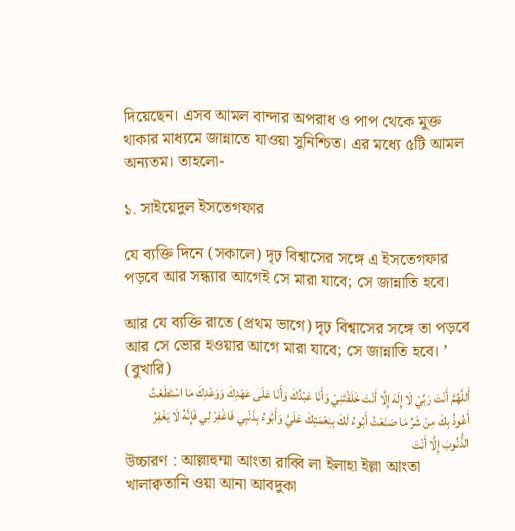দিয়েছেন। এসব আমল বান্দার অপরাধ ও পাপ থেকে মুক্ত থাকার মাধ্যমে জান্নাতে যাওয়া সুনিশ্চিত। এর মধ্যে ৫টি আমল অন্যতম। তাহলো-

১. সাইয়েদুল ইসতেগফার

যে ব্যক্তি দিনে (সকালে) দৃঢ় বিশ্বাসের সঙ্গে এ ইসতেগফার পড়বে আর সন্ধ্যার আগেই সে মারা যাবে; সে জান্নাতি হবে।

আর যে ব্যক্তি রাতে (প্রথম ভাগে) দৃঢ় বিশ্বাসের সঙ্গে তা পড়বে আর সে ভোর হওয়ার আগে মারা যাবে; সে জান্নাতি হবে। ’ (বুখারি)
أَللَّهُمَّ أَنْتَ رَبِّيْ لَا إِلَهَ إِلَّا أَنْتَ خَلَقْتَنِيْ وَأَنَا عَبْدُكَ وَأَنَا عَلَى عَهْدِكَ وَوَعْدِكَ مَا اسْتَطَعْتُ أَعُوذُ بِكَ مِنْ شَرِّ مَا صَنَعْتُ أَبُوءُ لَكَ بِنِعْمَتِكَ عَلَيَّ وَأَبُوءُ بِذَنْبِي فَاغْفِرْ لِي فَإِنَّهُ لَا يَغْفِرُ الذُّنُوبَ إِلَّا أَنْتَ
উচ্চারণ : আল্লাহুম্মা আংতা রাব্বি লা ইলাহা ইল্লা আংতা খালাক্বতানি ওয়া আনা আবদুকা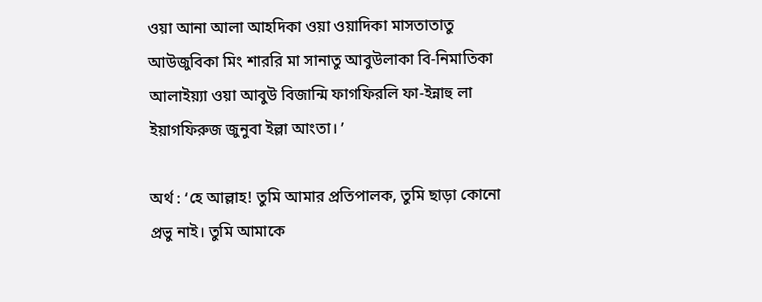ওয়া আনা আলা আহদিকা ওয়া ওয়াদিকা মাসতাতাতু আউজুবিকা মিং শাররি মা সানাতু আবুউলাকা বি-নিমাতিকা আলাইয়্যা ওয়া আবুউ বিজান্মি ফাগফিরলি ফা-ইন্নাহু লা ইয়াগফিরুজ জুনুবা ইল্লা আংতা। ’

অর্থ : ‘হে আল্লাহ! তুমি আমার প্রতিপালক, তুমি ছাড়া কোনো প্রভু নাই। তুমি আমাকে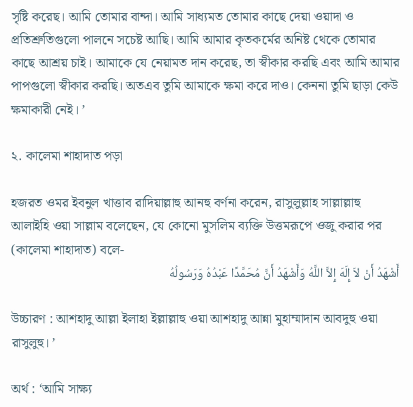সৃষ্টি করেছ। আমি তোমার বান্দা। আমি সাধ্যমত তোমার কাছে দেয়া ওয়াদা ও প্রতিশ্রুতিগুলো পালনে সচেষ্ট আছি। আমি আমার কৃতকর্মের অনিষ্ট থেকে তোমার কাছে আশ্রয় চাই। আমাকে যে নেয়ামত দান করেছ, তা স্বীকার করছি এবং আমি আমার পাপগুলো স্বীকার করছি। অতএব তুমি আমাকে ক্ষমা করে দাও। কেননা তুমি ছাড়া কেউ ক্ষমাকারী নেই। ’

২. কালেমা শাহাদাত পড়া

হজরত ওমর ইবনুল খাত্তাব রাদিয়াল্লাহু আনহু বর্ণনা করেন, রাসুলুল্লাহ সাল্লাল্লাহু আলাইহি ওয়া সাল্লাম বলেছেন, যে কোনো মুসলিম ব্যক্তি উত্তমরূপে ওজু করার পর (কালেমা শাহাদাত) বলে-
أَشْهَدُ أَنْ لاَ إِلَهَ إِلاَّ اللَّهُ وَأَشْهَدُ أَنَّ مُحَمَّدًا عَبْدُهُ وَرَسُولُهُ

উচ্চারণ : আশহাদু আল্লা ইলাহা ইল্লাল্লাহু ওয়া আশহাদু আন্না মুহাম্মাদান আবদুহু ওয়া রাসুলুহু। ’

অর্থ : ‘আমি সাক্ষ্য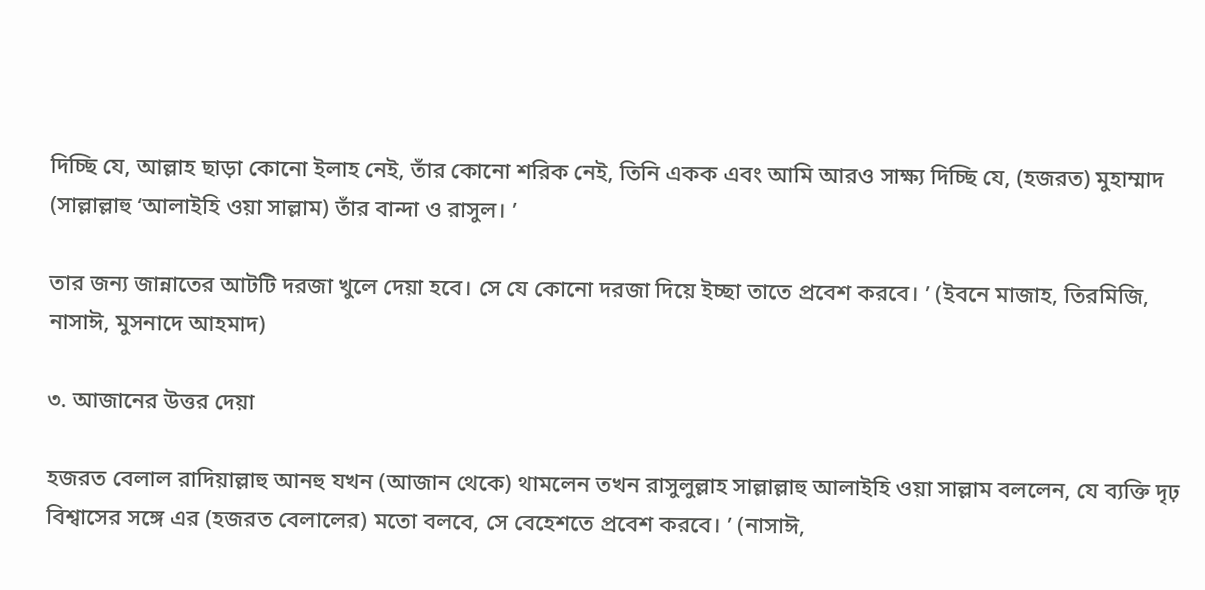দিচ্ছি যে, আল্লাহ ছাড়া কোনো ইলাহ নেই, তাঁর কোনো শরিক নেই, তিনি একক এবং আমি আরও সাক্ষ্য দিচ্ছি যে, (হজরত) মুহাম্মাদ (সাল্লাল্লাহু ‘আলাইহি ওয়া সাল্লাম) তাঁর বান্দা ও রাসুল। ’

তার জন্য জান্নাতের আটটি দরজা খুলে দেয়া হবে। সে যে কোনো দরজা দিয়ে ইচ্ছা তাতে প্রবেশ করবে। ’ (ইবনে মাজাহ, তিরমিজি, নাসাঈ, মুসনাদে আহমাদ)

৩. আজানের উত্তর দেয়া

হজরত বেলাল রাদিয়াল্লাহু আনহু যখন (আজান থেকে) থামলেন তখন রাসুলুল্লাহ সাল্লাল্লাহু আলাইহি ওয়া সাল্লাম বললেন, যে ব্যক্তি দৃঢ় বিশ্বাসের সঙ্গে এর (হজরত বেলালের) মতো বলবে, সে বেহেশতে প্রবেশ করবে। ’ (নাসাঈ,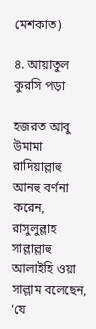মেশকাত)

৪. আয়াতুল কুরসি পড়া

হজরত আবু উমামা রাদিয়াল্লাহু আনহু বর্ণনা করেন, রাসুলুল্লাহ সাল্লাল্লাহু আলাইহি ওয়া সাল্লাম বলেছেন, ‘যে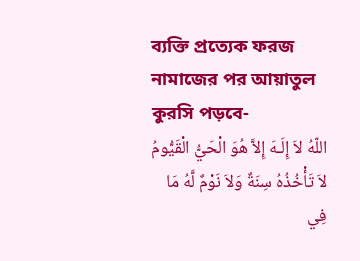ব্যক্তি প্রত্যেক ফরজ নামাজের পর আয়াতুল কুরসি পড়বে-
اللّهُ لاَ إِلَـهَ إِلاَّ هُوَ الْحَيُّ الْقَيُّومُ لاَ تَأْخُذُهُ سِنَةٌ وَلاَ نَوْمٌ لَّهُ مَا فِي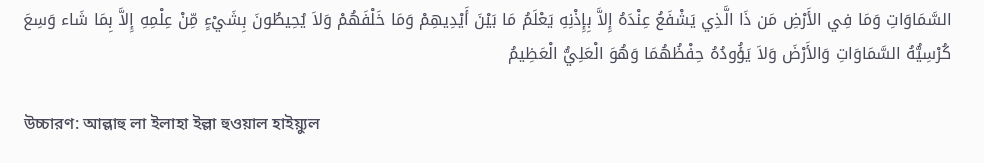السَّمَاوَاتِ وَمَا فِي الأَرْضِ مَن ذَا الَّذِي يَشْفَعُ عِنْدَهُ إِلاَّ بِإِذْنِهِ يَعْلَمُ مَا بَيْنَ أَيْدِيهِمْ وَمَا خَلْفَهُمْ وَلاَ يُحِيطُونَ بِشَيْءٍ مِّنْ عِلْمِهِ إِلاَّ بِمَا شَاء وَسِعَ كُرْسِيُّهُ السَّمَاوَاتِ وَالأَرْضَ وَلاَ يَؤُودُهُ حِفْظُهُمَا وَهُوَ الْعَلِيُّ الْعَظِيمُ

উচ্চারণ: আল্লাহু লা ইলাহা ইল্লা হুওয়াল হাইয়্যুল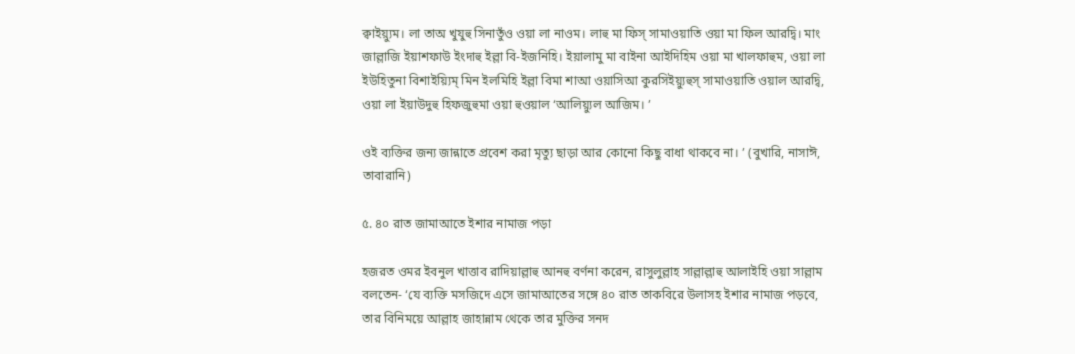ক্বাইয়্যুম। লা তাঅ খুযুহু সিনাতুঁও ওয়া লা নাওম। লাহু মা ফিস্ সামাওয়াতি ওয়া মা ফিল আরদ্বি। মাং জাল্লাজি ইয়াশফাউ ইংদাহু ইল্লা বি-ইজনিহি। ইয়ালামু মা বাইনা আইদিহিম ওয়া মা খালফাহুম, ওয়া লা ইউহিতুনা বিশাইয়্যিম্ মিন ইলমিহি ইল্লা বিমা শাআ ওয়াসিআ কুরসিইয়্যুহুস্ সামাওয়াতি ওয়াল আরদ্বি, ওয়া লা ইয়াউদুহু হিফজুহুমা ওয়া হুওয়াল ‘আলিয়্যুল আজিম। ’

ওই ব্যক্তির জন্য জান্নাতে প্রবেশ করা মৃত্যু ছাড়া আর কোনো কিছু বাধা থাকবে না। ’ (বুখারি, নাসাঈ, তাবারানি)

৫. ৪০ রাত জামাআতে ইশার নামাজ পড়া

হজরত ওমর ইবনুল খাত্তাব রাদিয়াল্লাহু আনহু বর্ণনা করেন, রাসুলুল্লাহ সাল্লাল্লাহু আলাইহি ওয়া সাল্লাম বলতেন- ‘যে ব্যক্তি মসজিদে এসে জামাআতের সঙ্গে ৪০ রাত তাকবিরে উলাসহ ইশার নামাজ পড়বে, তার বিনিময়ে আল্লাহ জাহান্নাম থেকে তার মুক্তির সনদ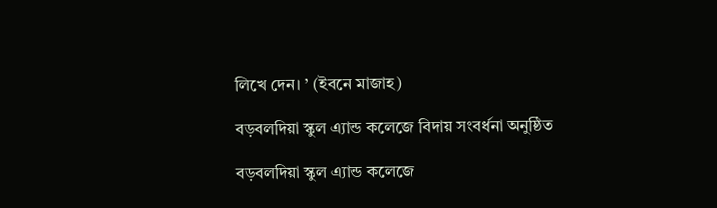লিখে দেন। ’ (ইবনে মাজাহ)

বড়বলদিয়া স্কুল এ্যান্ড কলেজে বিদায় সংবর্ধনা অনুষ্ঠিত

বড়বলদিয়া স্কুল এ্যান্ড কলেজে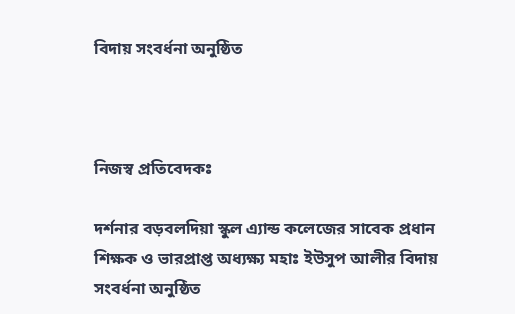বিদায় সংবর্ধনা অনুষ্ঠিত



নিজস্ব প্রতিবেদকঃ

দর্শনার বড়বলদিয়া স্কুল এ্যান্ড কলেজের সাবেক প্রধান শিক্ষক ও ভারপ্রাপ্ত অধ্যক্ষ্য মহাঃ ইউসুপ আলীর বিদায় সংবর্ধনা অনুষ্ঠিত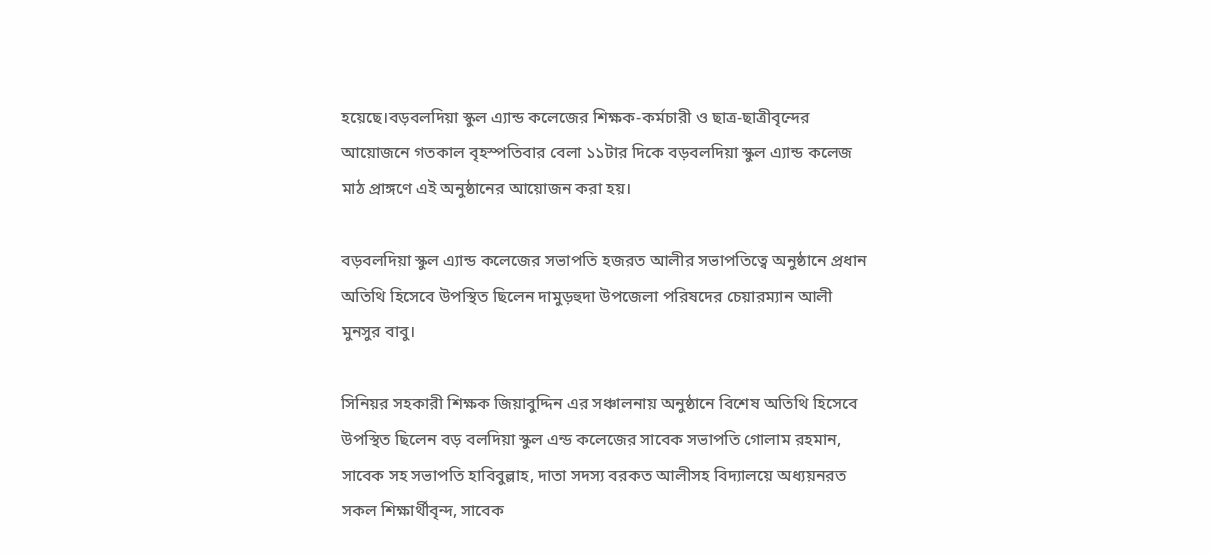হয়েছে।বড়বলদিয়া স্কুল এ্যান্ড কলেজের শিক্ষক-কর্মচারী ও ছাত্র-ছাত্রীবৃন্দের আয়োজনে গতকাল বৃহস্পতিবার বেলা ১১টার দিকে বড়বলদিয়া স্কুল এ্যান্ড কলেজ মাঠ প্রাঙ্গণে এই অনুষ্ঠানের আয়োজন করা হয়।

বড়বলদিয়া স্কুল এ্যান্ড কলেজের সভাপতি হজরত আলীর সভাপতিত্বে অনুষ্ঠানে প্রধান অতিথি হিসেবে উপস্থিত ছিলেন দামুড়হুদা উপজেলা পরিষদের চেয়ারম্যান আলী মুনসুর বাবু।

সিনিয়র সহকারী শিক্ষক জিয়াবুদ্দিন এর সঞ্চালনায় অনুষ্ঠানে বিশেষ অতিথি হিসেবে উপস্থিত ছিলেন বড় বলদিয়া স্কুল এন্ড কলেজের সাবেক সভাপতি গোলাম রহমান, সাবেক সহ সভাপতি হাবিবুল্লাহ, দাতা সদস্য বরকত আলীসহ বিদ্যালয়ে অধ্যয়নরত সকল শিক্ষার্থীবৃন্দ, সাবেক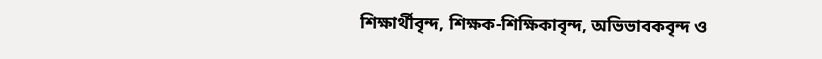শিক্ষার্থীবৃন্দ, শিক্ষক-শিক্ষিকাবৃন্দ, অভিভাবকবৃন্দ ও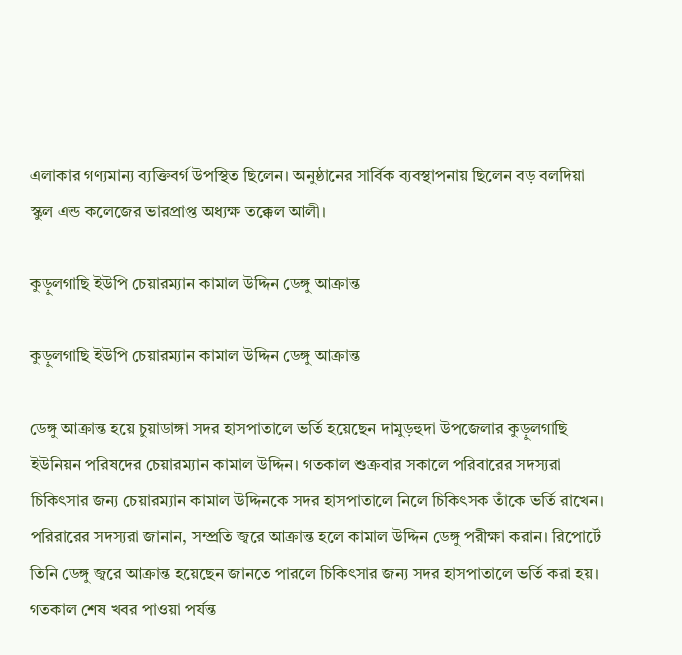এলাকার গণ্যমান্য ব্যক্তিবর্গ উপস্থিত ছিলেন। অনুষ্ঠানের সার্বিক ব্যবস্থাপনায় ছিলেন বড় বলদিয়া স্কুল এন্ড কলেজের ভারপ্রাপ্ত অধ্যক্ষ তক্কেল আলী।

কুড়ুলগাছি ইউপি চেয়ারম্যান কামাল উদ্দিন ডেঙ্গু আক্রান্ত

কুড়ুলগাছি ইউপি চেয়ারম্যান কামাল উদ্দিন ডেঙ্গু আক্রান্ত

ডেঙ্গু আক্রান্ত হয়ে চুয়াডাঙ্গা সদর হাসপাতালে ভর্তি হয়েছেন দামুড়হুদা উপজেলার কুড়ুলগাছি ইউনিয়ন পরিষদের চেয়ারম্যান কামাল উদ্দিন। গতকাল শুক্রবার সকালে পরিবারের সদস্যরা চিকিৎসার জন্য চেয়ারম্যান কামাল উদ্দিনকে সদর হাসপাতালে নিলে চিকিৎসক তাঁকে ভর্তি রাখেন। পরিরারের সদস্যরা জানান, সম্প্রতি জ্বরে আক্রান্ত হলে কামাল উদ্দিন ডেঙ্গু পরীক্ষা করান। রিপোর্টে তিনি ডেঙ্গু জ্বরে আক্রান্ত হয়েছেন জানতে পারলে চিকিৎসার জন্য সদর হাসপাতালে ভর্তি করা হয়। গতকাল শেষ খবর পাওয়া পর্যন্ত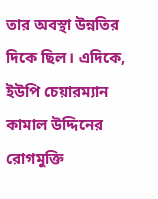তার অবস্থা উন্নতির দিকে ছিল। এদিকে, ইউপি চেয়ারম্যান কামাল উদ্দিনের রোগমুক্তি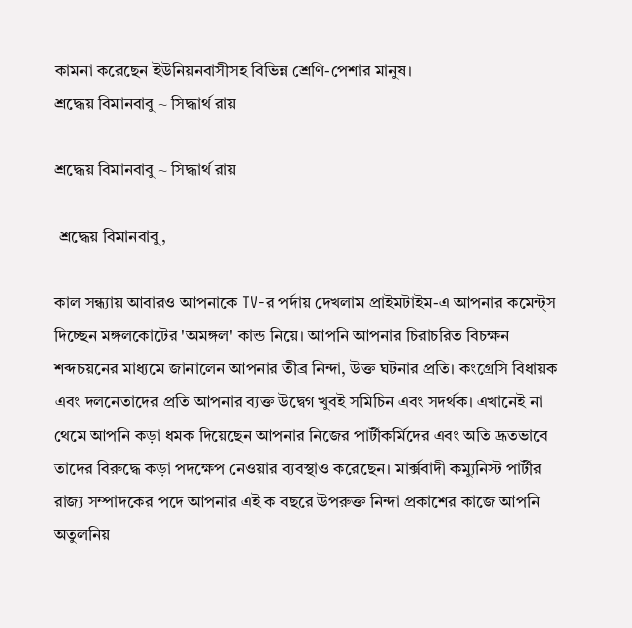কামনা করেছেন ইউনিয়নবাসীসহ বিভিন্ন শ্রেণি-পেশার মানুষ।
শ্রদ্ধেয় বিমানবাবু ~ সিদ্ধার্থ রায়

শ্রদ্ধেয় বিমানবাবু ~ সিদ্ধার্থ রায়

 শ্রদ্ধেয় বিমানবাবু,

কাল সন্ধ্যায় আবারও আপনাকে TV-র পর্দায় দেখলাম প্রাইমটাইম-এ আপনার কমেন্ট্‌স দিচ্ছেন মঙ্গলকোটের 'অমঙ্গল' কান্ড নিয়ে। আপনি আপনার চিরাচরিত বিচক্ষন শব্দচয়নের মাধ্যমে জানালেন আপনার তীব্র নিন্দা, উক্ত ঘটনার প্রতি। কংগ্রেসি বিধায়ক এবং দলনেতাদের প্রতি আপনার ব্যক্ত উদ্বেগ খুবই সমিচিন এবং সদর্থক। এখানেই না থেমে আপনি কড়া ধমক দিয়েছেন আপনার নিজের পার্টীকর্মিদের এবং অতি দ্রূতভাবে তাদের বিরুদ্ধে কড়া পদক্ষেপ নেওয়ার ব্যবস্থাও করেছেন। মার্ক্সবাদী কম্যুনিস্ট পার্টীর রাজ্য সম্পাদকের পদে আপনার এই ক বছরে উপরুক্ত নিন্দা প্রকাশের কাজে আপনি অতুলনিয়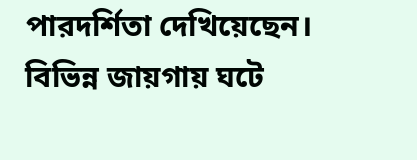পারদর্শিতা দেখিয়েছেন। বিভিন্ন জায়গায় ঘটে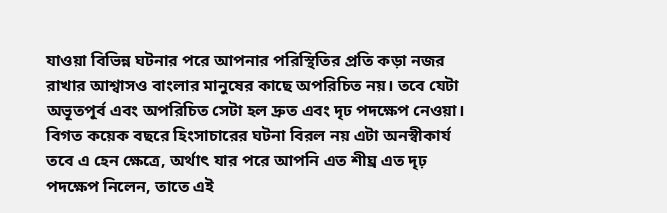যাওয়া বিভিন্ন ঘটনার পরে আপনার পরিস্থিতির প্রতি কড়া নজর রাখার আশ্বাসও বাংলার মানুষের কাছে অপরিচিত নয়। তবে যেটা অভূতপূর্ব এবং অপরিচিত সেটা হল দ্রুত এবং দৃঢ পদক্ষেপ নেওয়া। বিগত কয়েক বছরে হিংসাচারের ঘটনা বিরল নয় এটা অনস্বীকার্য তবে এ হেন ক্ষেত্রে, অর্থাৎ যার পরে আপনি এত শীঘ্র এত দৃঢ় পদক্ষেপ নিলেন, তাতে এই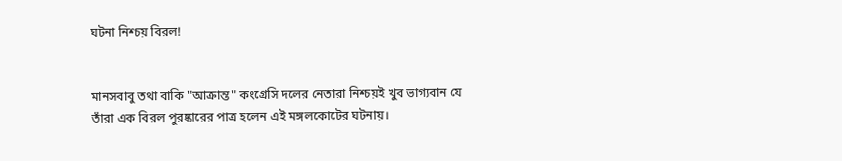ঘটনা নিশ্চয় বিরল!


মানসবাবু তথা বাকি "আক্রান্ত" কংগ্রেসি দলের নেতারা নিশ্চয়ই খুব ভাগ্যবান যে তাঁরা এক বিরল পুরষ্কারের পাত্র হলেন এই মঙ্গলকোটের ঘটনায়।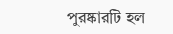পুরষ্কারটি হল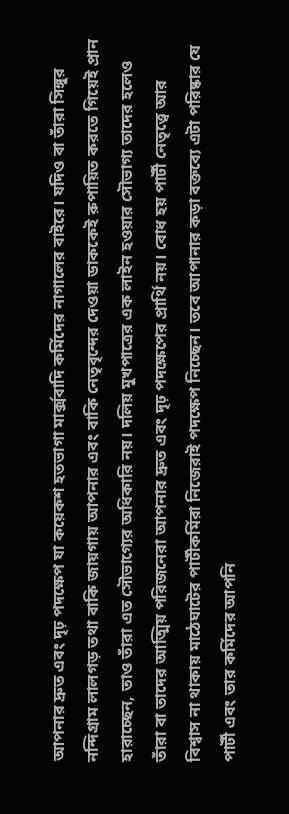আপনার দ্রুত এবং দৃঢ় পদক্ষেপ যা কয়েকশ হতভাগা মার্ক্সবাদি কর্মিদের নাগালের বাইরে। যদিও বা তাঁরা সিঙ্গুর নন্দিগ্রাম লালগড় তথা বাকি জায়গায় আপনার এবং বাকি নেতৃবৃন্দের দেওয়া ডাককেই রুপায়িত করতে গিয়েই প্রান হারাচ্ছেন, তাও তাঁরা এত সৌভাগ্যের অধিকারি নয়। দলিয় মুখপাত্রের এক লাইন হওয়ার সৌভাগ্য তাদের হলেও তাঁরা বা তাদের আত্মিয় পরিজনেরা আপনার দ্রুত এবং দৃঢ় পদক্ষেপের প্রার্থি নয়। বোধ হয় পার্টী নেতৃত্ত্বে আর বিশ্বাস না থাকায় মাঠেঘাটের পার্টীকর্মিরা নিজেরাই পদক্ষেপ নিচ্ছেন। তবে আপানার কড়া বক্তব্যে এটা পরিষ্কার যে পার্টী এবং তার কর্মিদের আপনি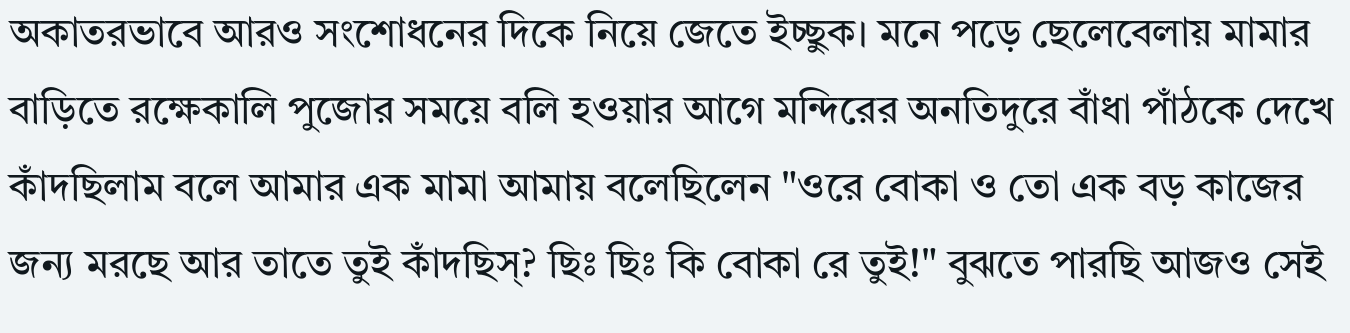অকাতরভাবে আরও সংশোধনের দিকে নিয়ে জেতে ইচ্ছুক। মনে পড়ে ছেলেবেলায় মামার বাড়িতে রক্ষেকালি পুজোর সময়ে বলি হওয়ার আগে মন্দিরের অনতিদুরে বাঁধা পাঁঠকে দেখে কাঁদছিলাম বলে আমার এক মামা আমায় বলেছিলেন "ওরে বোকা ও তো এক বড় কাজের জন্য মরছে আর তাতে তুই কাঁদছিস্‌? ছিঃ ছিঃ কি বোকা রে তুই!" বুঝতে পারছি আজও সেই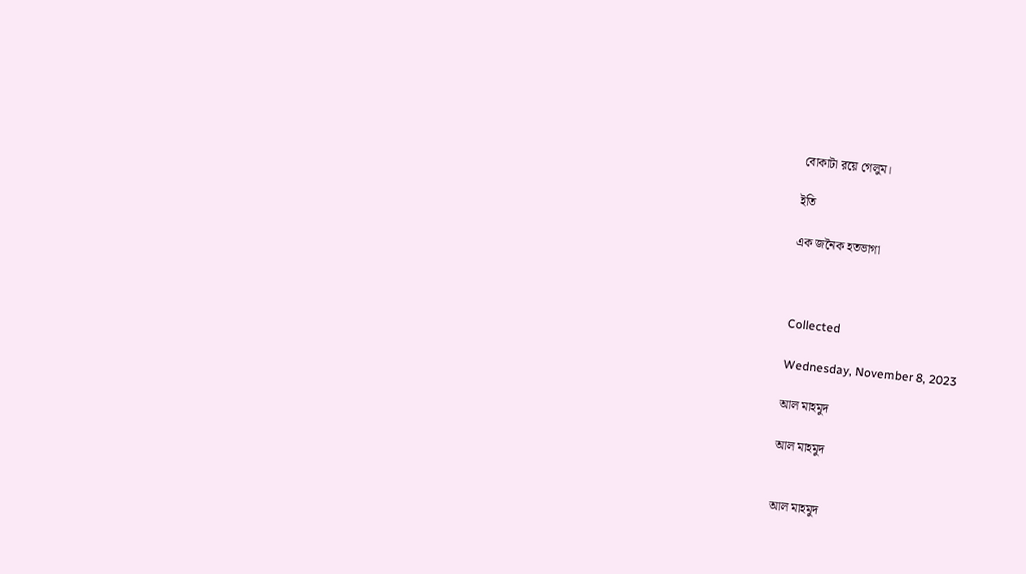বোকাটা রয়ে গেলুম।

ইতি

এক জনৈক হতভাগা



Collected

Wednesday, November 8, 2023

আল মাহমুদ

আল মাহমুদ


আল মাহমুদ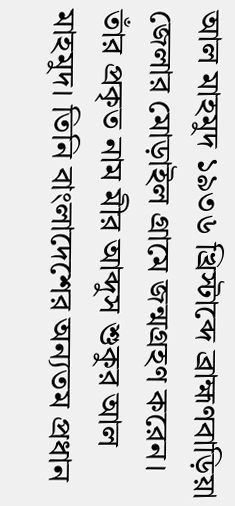আল মাহমুদ ১৯৩৬ খ্রিস্টাব্দে ব্রাহ্মণবাড়িয়া জেলার মোড়াইল গ্রামে জন্মগ্রহণ করেন। তাঁর প্রকৃত নাম মীর আব্দুস শুকুর আল মাহমুদ। তিনি বাংলাদেশের অন্যতম প্রধান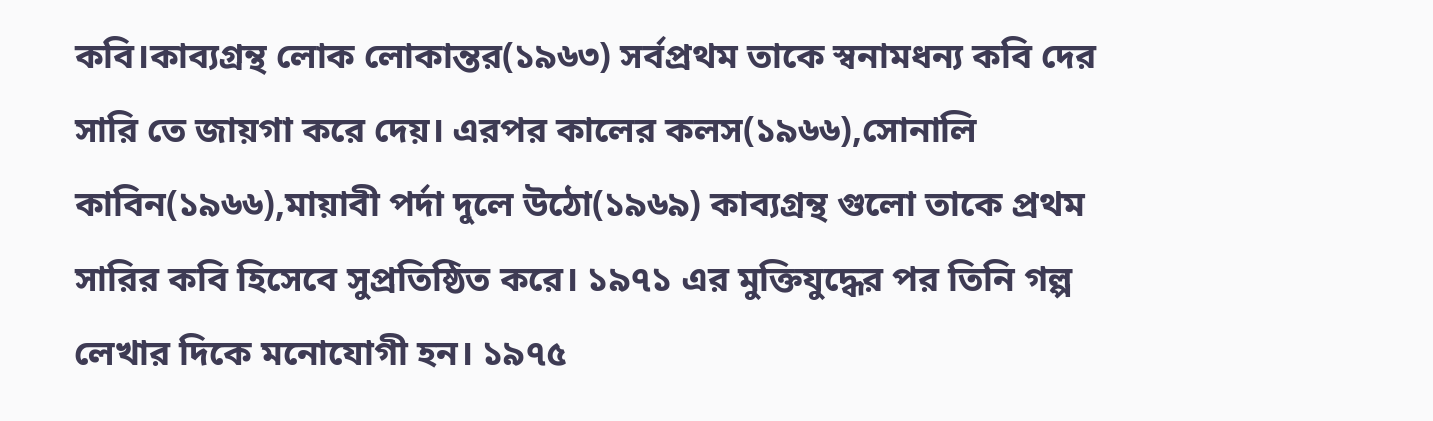কবি।কাব্যগ্রন্থ লোক লোকান্তর(১৯৬৩) সর্বপ্রথম তাকে স্বনামধন্য কবি দের সারি তে জায়গা করে দেয়। এরপর কালের কলস(১৯৬৬),সোনালি কাবিন(১৯৬৬),মায়াবী পর্দা দুলে উঠো(১৯৬৯) কাব্যগ্রন্থ গুলো তাকে প্রথম সারির কবি হিসেবে সুপ্রতিষ্ঠিত করে। ১৯৭১ এর মুক্তিযুদ্ধের পর তিনি গল্প লেখার দিকে মনোযোগী হন। ১৯৭৫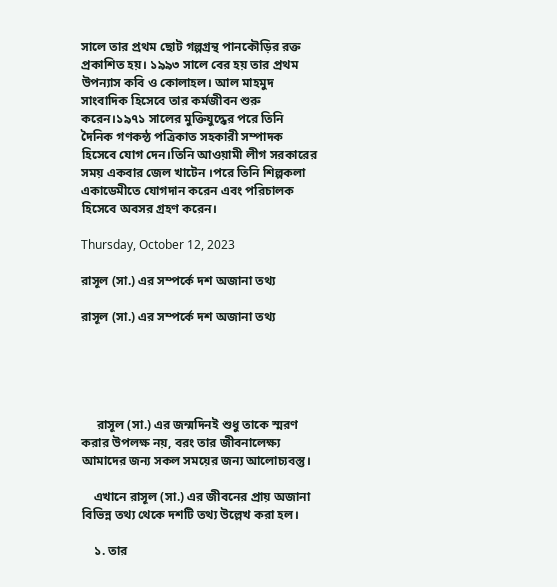সালে তার প্রথম ছোট গল্পগ্রন্থ পানকৌড়ির রক্ত প্রকাশিত হয়। ১৯৯৩ সালে বের হয় তার প্রথম উপন্যাস কবি ও কোলাহল। আল মাহমুদ সাংবাদিক হিসেবে তার কর্মজীবন শুরু করেন।১৯৭১ সালের মুক্তিযুদ্ধের পরে তিনি দৈনিক গণকন্ঠ পত্রিকাত সহকারী সম্পাদক হিসেবে যোগ দেন।তিনি আওয়ামী লীগ সরকারের সময় একবার জেল খাটেন ।পরে তিনি শিল্পকলা একাডেমীতে যোগদান করেন এবং পরিচালক হিসেবে অবসর গ্রহণ করেন।

Thursday, October 12, 2023

রাসূল (সা.) এর সম্পর্কে দশ অজানা তথ্য

রাসূল (সা.) এর সম্পর্কে দশ অজানা তথ্য





     রাসূল (সা.) এর জন্মদিনই শুধু তাকে স্মরণ করার উপলক্ষ নয়, বরং তার জীবনালেক্ষ্য আমাদের জন্য সকল সময়ের জন্য আলোচ্যবস্তু।

    এখানে রাসূল (সা.) এর জীবনের প্রায় অজানা বিভিন্ন তথ্য থেকে দশটি তথ্য উল্লেখ করা হল।

    ১. তার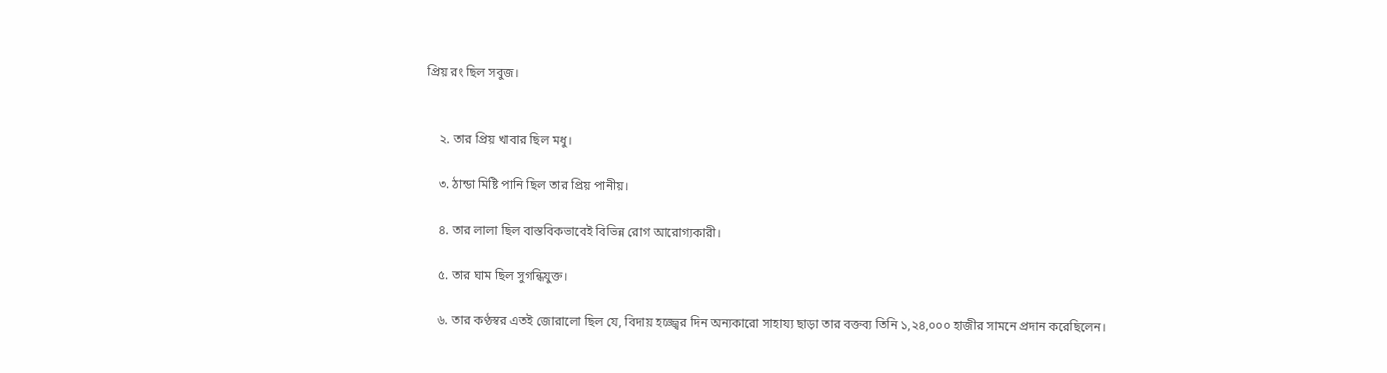প্রিয় রং ছিল সবুজ।


    ২. তার প্রিয় খাবার ছিল মধু।

    ৩. ঠান্ডা মিষ্টি পানি ছিল তার প্রিয় পানীয়।

    ৪. তার লালা ছিল বাস্তবিকভাবেই বিভিন্ন রোগ আরোগ্যকারী।

    ৫. তার ঘাম ছিল সুগন্ধিযুক্ত।

    ৬. তার কণ্ঠস্বর এতই জোরালো ছিল যে, বিদায় হজ্জ্বের দিন অন্যকারো সাহায্য ছাড়া তার বক্তব্য তিনি ১,২৪,০০০ হাজীর সামনে প্রদান করেছিলেন।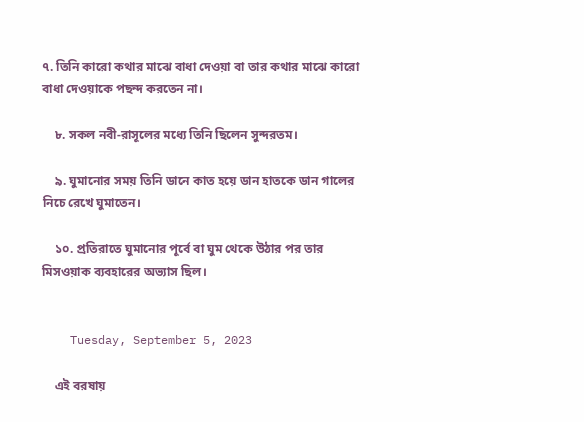৭. তিনি কারো কথার মাঝে বাধা দেওয়া বা তার কথার মাঝে কারো বাধা দেওয়াকে পছন্দ করতেন না।

    ৮. সকল নবী-রাসূলের মধ্যে তিনি ছিলেন সুন্দরতম।

    ৯. ঘুমানোর সময় তিনি ডানে কাত হয়ে ডান হাতকে ডান গালের নিচে রেখে ঘুমাতেন।

    ১০. প্রতিরাতে ঘুমানোর পূর্বে বা ঘুম থেকে উঠার পর তার মিসওয়াক ব্যবহারের অভ্যাস ছিল।


    Tuesday, September 5, 2023

    এই বরষায়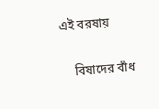এই বরষায়

    বিষাদের বাঁধ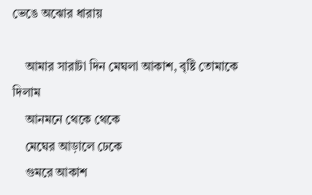ভেঙে অঝোর ধারায়

    আমার সারাটা দিন মেঘলা আকাশ, বৃষ্টি তোমাকে দিলাম
    আনমনে থেকে থেকে
    মেঘের আড়ালে ঢেকে
    গুমরে আকাশ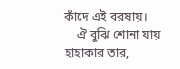কাঁদে এই বরষায়।
    ঐ বুঝি শোনা যায় হাহাকার তার,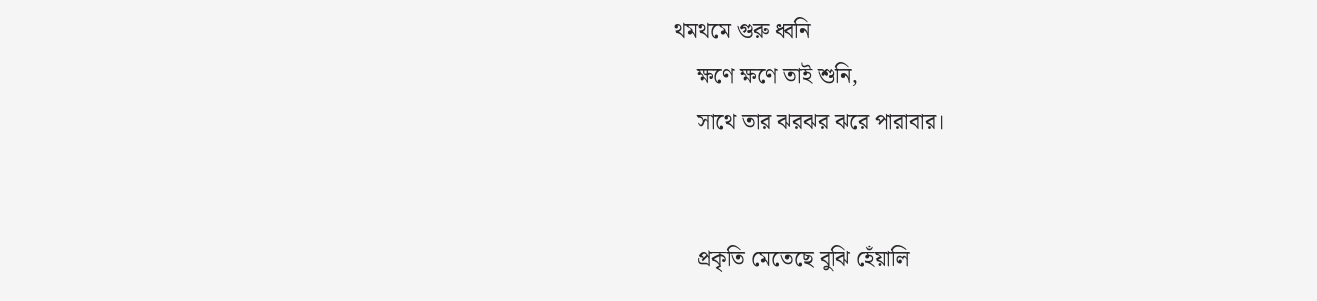থমথমে গুরু ধ্বনি
    ক্ষণে ক্ষণে তাই শুনি,
    সাথে তার ঝরঝর ঝরে পারাবার।


    প্রকৃতি মেতেছে বুঝি হেঁয়ালি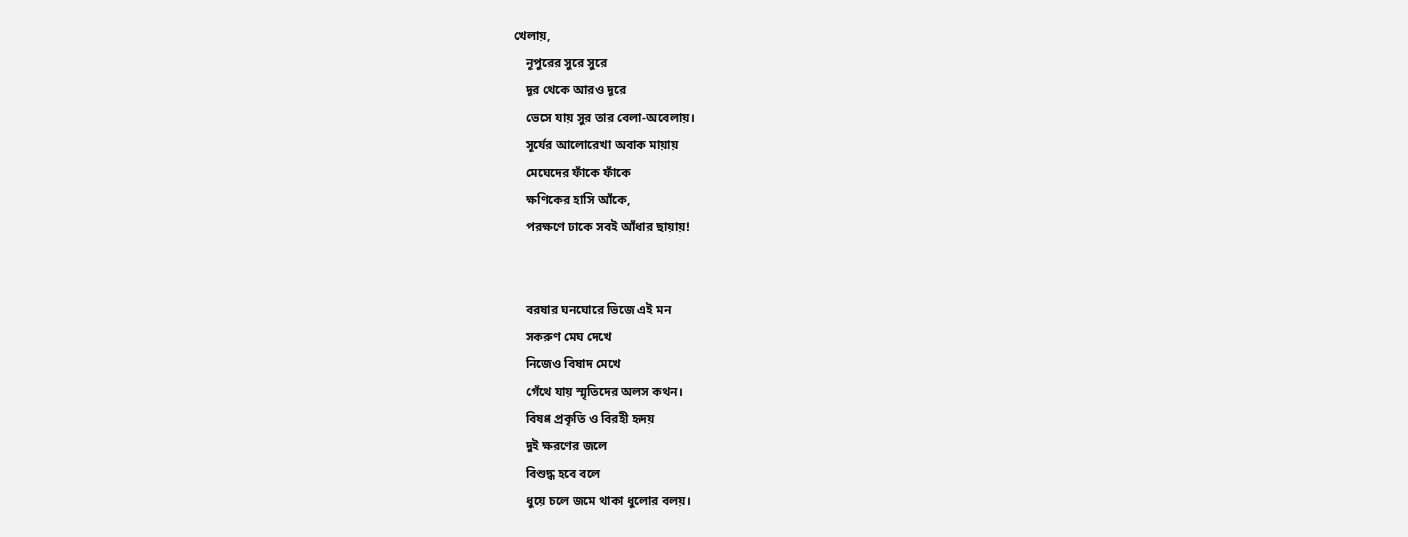খেলায়,
    নূপুরের সুরে সুরে
    দূর থেকে আরও দূরে
    ভেসে যায় সুর তার বেলা-অবেলায়।
    সূর্যের আলোরেখা অবাক মায়ায়
    মেঘেদের ফাঁকে ফাঁকে
    ক্ষণিকের হাসি আঁকে,
    পরক্ষণে ঢাকে সবই আঁধার ছায়ায়!


    বরষার ঘনঘোরে ভিজে এই মন
    সকরুণ মেঘ দেখে
    নিজেও বিষাদ মেখে
    গেঁথে যায় স্মৃতিদের অলস কথন।
    বিষণ্ণ প্রকৃতি ও বিরহী হৃদয়
    দুই ক্ষরণের জলে
    বিশুদ্ধ হবে বলে
    ধুয়ে চলে জমে থাকা ধুলোর বলয়।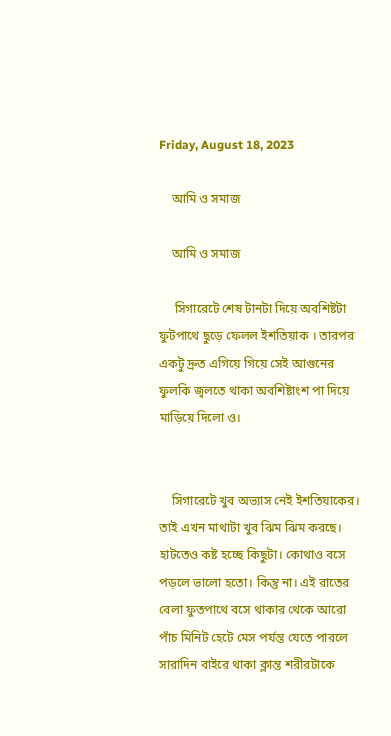Friday, August 18, 2023

    আমি ও সমাজ

    আমি ও সমাজ

     সিগারেটে শেষ টানটা দিয়ে অবশিষ্টটা ফুটপাথে ছুড়ে ফেলল ইশতিয়াক । তারপর একটু দ্রুত এগিয়ে গিয়ে সেই আগুনের ফুলকি জ্বলতে থাকা অবশিষ্টাংশ পা দিয়ে মাড়িয়ে দিলো ও।


    সিগারেটে খুব অভ্যাস নেই ইশতিয়াকের। তাই এখন মাথাটা খুব ঝিম ঝিম করছে। হাটতেও কষ্ট হচ্ছে কিছুটা। কোথাও বসে পড়লে ভালো হতো। কিন্তু না। এই রাতের বেলা ফুতপাথে বসে থাকার থেকে আরো পাঁচ মিনিট হেটে মেস পর্যন্ত যেতে পারলে সারাদিন বাইরে থাকা ক্লান্ত শরীরটাকে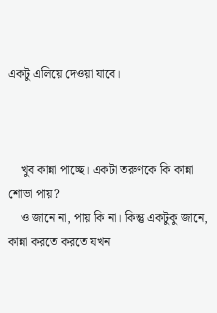একটু এলিয়ে দেওয়া যাবে।



    খুব কান্না পাচ্ছে। একটা তরুণকে কি কান্না শোভা পায়?
    ও জানে না, পায় কি না। কিন্তু একটুকু জানে, কান্না করতে করতে যখন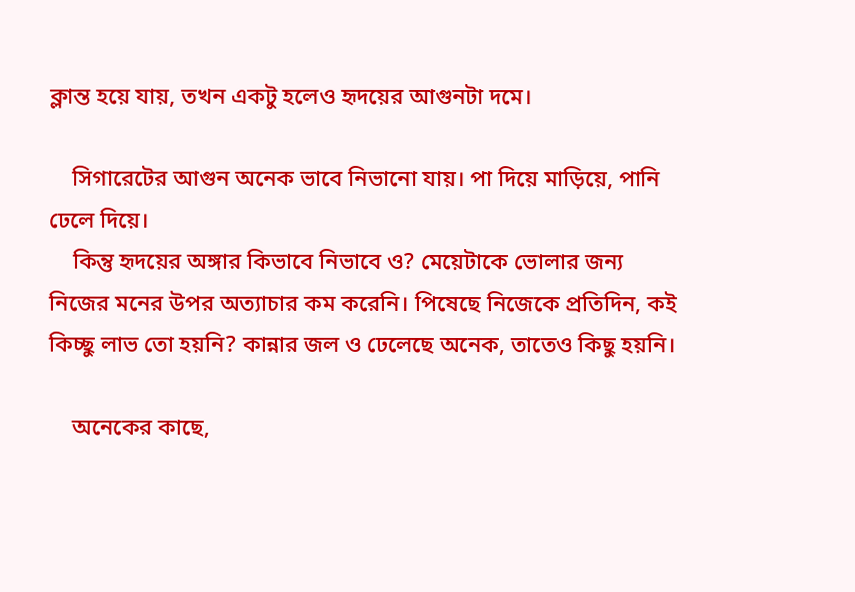ক্লান্ত হয়ে যায়, তখন একটু হলেও হৃদয়ের আগুনটা দমে।

    সিগারেটের আগুন অনেক ভাবে নিভানো যায়। পা দিয়ে মাড়িয়ে, পানি ঢেলে দিয়ে।
    কিন্তু হৃদয়ের অঙ্গার কিভাবে নিভাবে ও? মেয়েটাকে ভোলার জন্য নিজের মনের উপর অত্যাচার কম করেনি। পিষেছে নিজেকে প্রতিদিন, কই কিচ্ছু লাভ তো হয়নি? কান্নার জল ও ঢেলেছে অনেক, তাতেও কিছু হয়নি।

    অনেকের কাছে,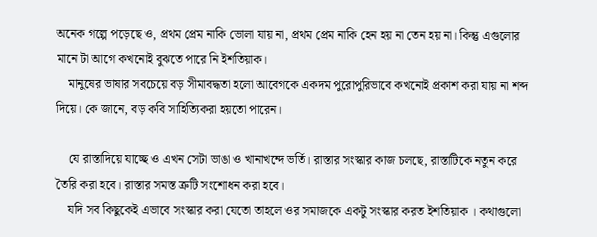অনেক গল্পে পড়েছে ও, প্রথম প্রেম নাকি ভোলা যায় না, প্রথম প্রেম নাকি হেন হয় না তেন হয় না। কিন্তু এগুলোর মানে টা আগে কখনোই বুঝতে পারে নি ইশতিয়াক।
    মানুষের ভাষার সবচেয়ে বড় সীমাবদ্ধতা হলো আবেগকে একদম পুরোপুরিভাবে কখনোই প্রকাশ করা যায় না শব্দ দিয়ে। কে জানে, বড় কবি সাহিত্যিকরা হয়তো পারেন।

    যে রাস্তাদিয়ে যাচ্ছে ও এখন সেটা ভাঙা ও খানাখন্দে ভর্তি। রাস্তার সংস্কার কাজ চলছে, রাস্তাটিকে নতুন করে তৈরি করা হবে। রাস্তার সমস্ত ত্রুটি সংশোধন করা হবে।
    যদি সব কিছুকেই এভাবে সংস্কার করা যেতো তাহলে ওর সমাজকে একটু সংস্কার করত ইশতিয়াক । কথাগুলো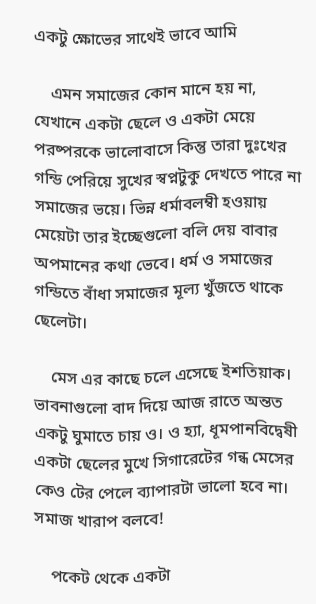একটু ক্ষোভের সাথেই ভাবে আমি

    এমন সমাজের কোন মানে হয় না, যেখানে একটা ছেলে ও একটা মেয়ে পরষ্পরকে ভালোবাসে কিন্তু তারা দুঃখের গন্ডি পেরিয়ে সুখের স্বপ্নটুকু দেখতে পারে না সমাজের ভয়ে। ভিন্ন ধর্মাবলম্বী হওয়ায় মেয়েটা তার ইচ্ছেগুলো বলি দেয় বাবার অপমানের কথা ভেবে। ধর্ম ও সমাজের গন্ডিতে বাঁধা সমাজের মূল্য খুঁজতে থাকে ছেলেটা।

    মেস এর কাছে চলে এসেছে ইশতিয়াক। ভাবনাগুলো বাদ দিয়ে আজ রাতে অন্তত একটু ঘুমাতে চায় ও। ও হ্যা, ধূমপানবিদ্বেষী একটা ছেলের মুখে সিগারেটের গন্ধ মেসের কেও টের পেলে ব্যাপারটা ভালো হবে না। সমাজ খারাপ বলবে!

    পকেট থেকে একটা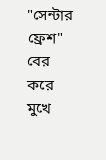"সেন্টার ফ্রেশ" বের করে মুখে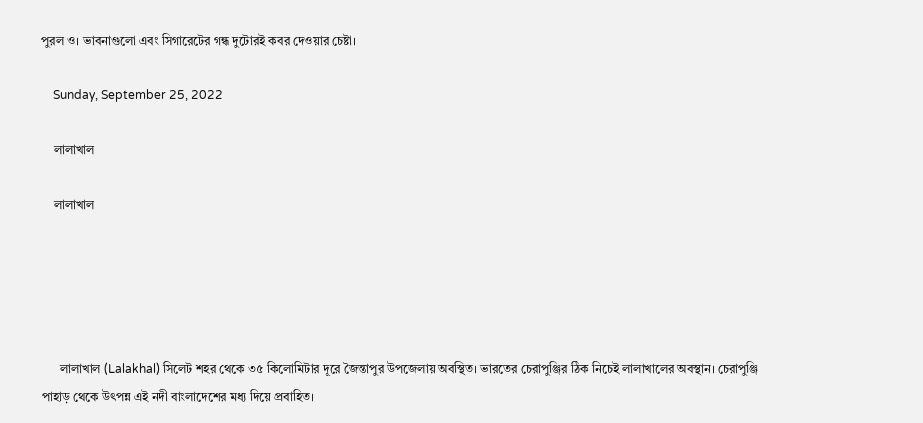পুরল ও। ভাবনাগুলো এবং সিগারেটের গন্ধ দুটোরই কবর দেওয়ার চেষ্টা।

    Sunday, September 25, 2022

    লালাখাল

    লালাখাল





      লালাখাল (Lalakhal) সিলেট শহর থেকে ৩৫ কিলোমিটার দূরে জৈন্তাপুর উপজেলায় অবস্থিত। ভারতের চেরাপুঞ্জির ঠিক নিচেই লালাখালের অবস্থান। চেরাপুঞ্জি পাহাড় থেকে উৎপন্ন এই নদী বাংলাদেশের মধ্য দিয়ে প্রবাহিত।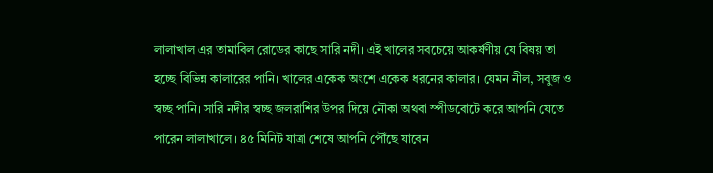লালাখাল এর তামাবিল রোডের কাছে সারি নদী। এই খালের সবচেয়ে আকর্ষণীয় যে বিষয় তা হচ্ছে বিভিন্ন কালারের পানি। খালের একেক অংশে একেক ধরনের কালার। যেমন নীল, সবুজ ও স্বচ্ছ পানি। সারি নদীর স্বচ্ছ জলরাশির উপর দিয়ে নৌকা অথবা স্পীডবোটে করে আপনি যেতে পারেন লালাখালে। ৪৫ মিনিট যাত্রা শেষে আপনি পৌঁছে যাবেন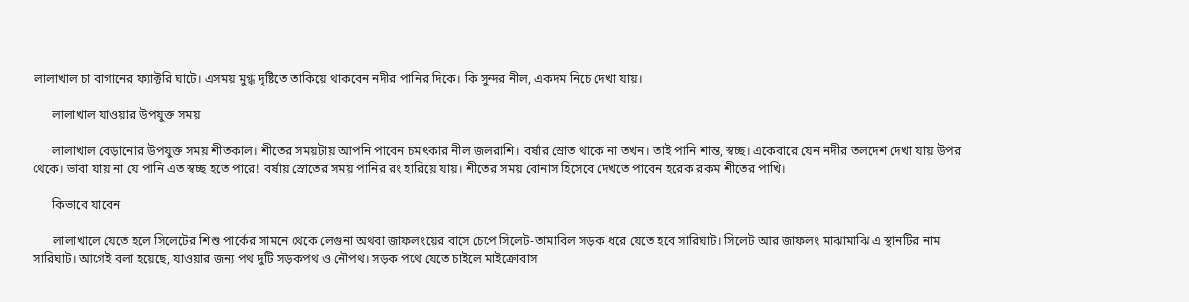লালাখাল চা বাগানের ফ্যাক্টরি ঘাটে। এসময় মুগ্ধ দৃষ্টিতে তাকিয়ে থাকবেন নদীর পানির দিকে। কি সুন্দর নীল, একদম নিচে দেখা যায়।

      লালাখাল যাওয়ার উপযুক্ত সময়

      লালাখাল বেড়ানোর উপযুক্ত সময় শীতকাল। শীতের সময়টায় আপনি পাবেন চমৎকার নীল জলরাশি। বর্ষার স্রোত থাকে না তখন। তাই পানি শান্ত, স্বচ্ছ। একেবারে যেন নদীর তলদেশ দেখা যায় উপর থেকে। ভাবা যায় না যে পানি এত স্বচ্ছ হতে পারে! বর্ষায় স্রোতের সময় পানির রং হারিয়ে যায়। শীতের সময় বোনাস হিসেবে দেখতে পাবেন হরেক রকম শীতের পাখি।

      কিভাবে যাবেন

      লালাখালে যেতে হলে সিলেটের শিশু পার্কের সামনে থেকে লেগুনা অথবা জাফলংয়ের বাসে চেপে সিলেট-তামাবিল সড়ক ধরে যেতে হবে সারিঘাট। সিলেট আর জাফলং মাঝামাঝি এ স্থানটির নাম সারিঘাট। আগেই বলা হয়েছে, যাওয়ার জন্য পথ দুটি সড়কপথ ও নৌপথ। সড়ক পথে যেতে চাইলে মাইক্রোবাস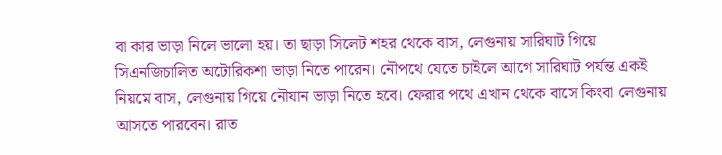বা কার ভাড়া নিলে ভালো হয়। তা ছাড়া সিলেট শহর থেকে বাস, লেগুনায় সারিঘাট গিয়ে সিএনজিচালিত অটোরিকশা ভাড়া নিতে পারেন। নৌপথে যেতে চাইলে আগে সারিঘাট পর্যন্ত একই নিয়মে বাস, লেগুনায় গিয়ে নৌযান ভাড়া নিতে হবে। ফেরার পথে এখান থেকে বাসে কিংবা লেগুনায় আসতে পারবেন। রাত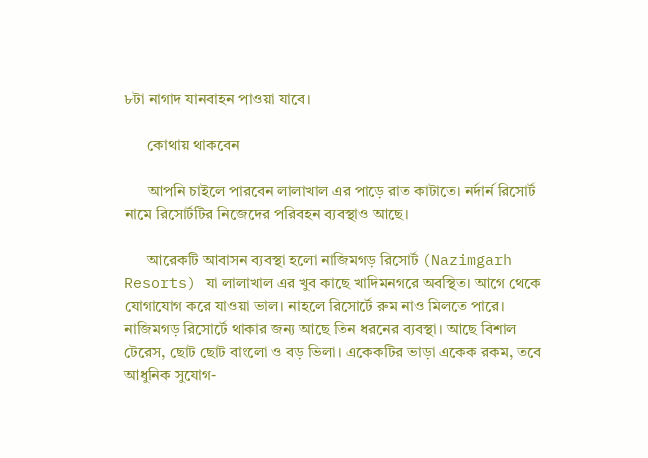৮টা নাগাদ যানবাহন পাওয়া যাবে।

      কোথায় থাকবেন

      আপনি চাইলে পারবেন লালাখাল এর পাড়ে রাত কাটাতে। নর্দার্ন রিসোর্ট নামে রিসোর্টটির নিজেদের পরিবহন ব্যবস্থাও আছে।

      আরেকটি আবাসন ব্যবস্থা হলো নাজিমগড় রিসোর্ট (Nazimgarh Resorts) যা লালাখাল এর খুব কাছে খাদিমনগরে অবস্থিত। আগে থেকে যোগাযোগ করে যাওয়া ভাল। নাহলে রিসোর্টে রুম নাও মিলতে পারে। নাজিমগড় রিসোর্টে থাকার জন্য আছে তিন ধরনের ব্যবস্থা। আছে বিশাল টেরেস, ছোট ছোট বাংলো ও বড় ভিলা। একেকটির ভাড়া একেক রকম, তবে আধুনিক সুযোগ-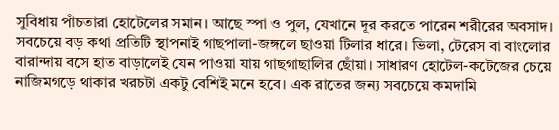সুবিধায় পাঁচতারা হোটেলের সমান। আছে স্পা ও পুল, যেখানে দূর করতে পারেন শরীরের অবসাদ। সবচেয়ে বড় কথা প্রতিটি স্থাপনাই গাছপালা-জঙ্গলে ছাওয়া টিলার ধারে। ভিলা, টেরেস বা বাংলোর বারান্দায় বসে হাত বাড়ালেই যেন পাওয়া যায় গাছগাছালির ছোঁয়া। সাধারণ হোটেল-কটেজের চেয়ে নাজিমগড়ে থাকার খরচটা একটু বেশিই মনে হবে। এক রাতের জন্য সবচেয়ে কমদামি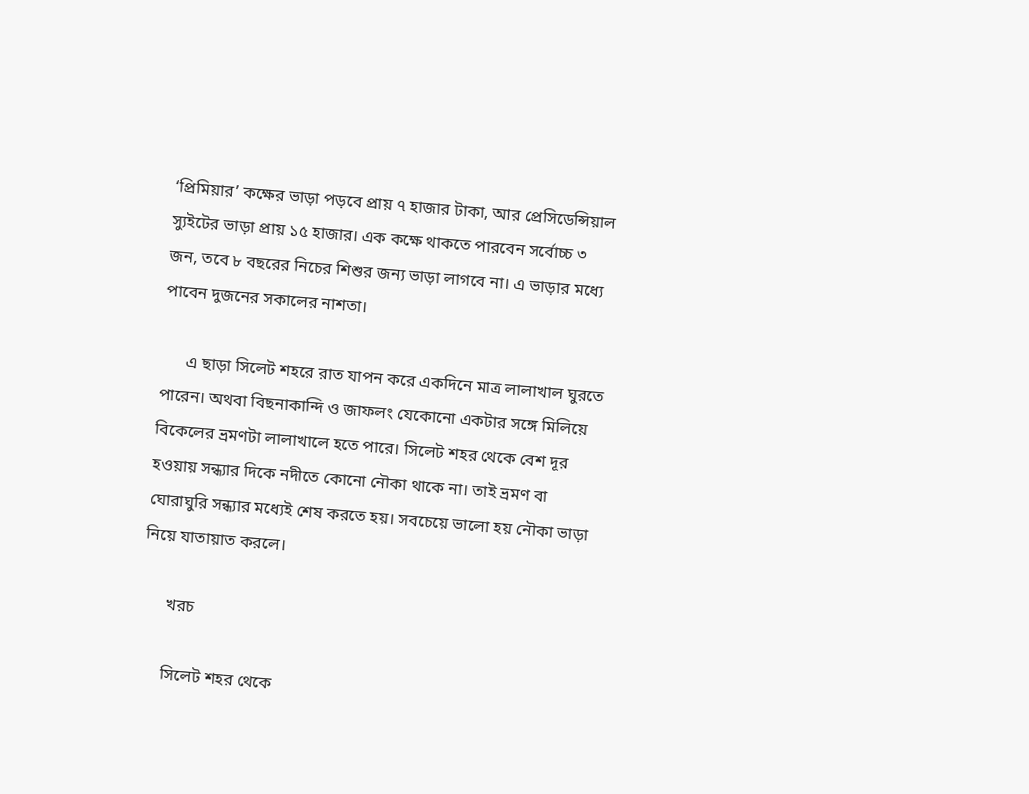‘প্রিমিয়ার’ কক্ষের ভাড়া পড়বে প্রায় ৭ হাজার টাকা, আর প্রেসিডেন্সিয়াল স্যুইটের ভাড়া প্রায় ১৫ হাজার। এক কক্ষে থাকতে পারবেন সর্বোচ্চ ৩ জন, তবে ৮ বছরের নিচের শিশুর জন্য ভাড়া লাগবে না। এ ভাড়ার মধ্যে পাবেন দুজনের সকালের নাশতা।

      এ ছাড়া সিলেট শহরে রাত যাপন করে একদিনে মাত্র লালাখাল ঘুরতে পারেন। অথবা বিছনাকান্দি ও জাফলং যেকোনো একটার সঙ্গে মিলিয়ে বিকেলের ভ্রমণটা লালাখালে হতে পারে। সিলেট শহর থেকে বেশ দূর হওয়ায় সন্ধ্যার দিকে নদীতে কোনো নৌকা থাকে না। তাই ভ্রমণ বা ঘোরাঘুরি সন্ধ্যার মধ্যেই শেষ করতে হয়। সবচেয়ে ভালো হয় নৌকা ভাড়া নিয়ে যাতায়াত করলে।

      খরচ

      সিলেট শহর থেকে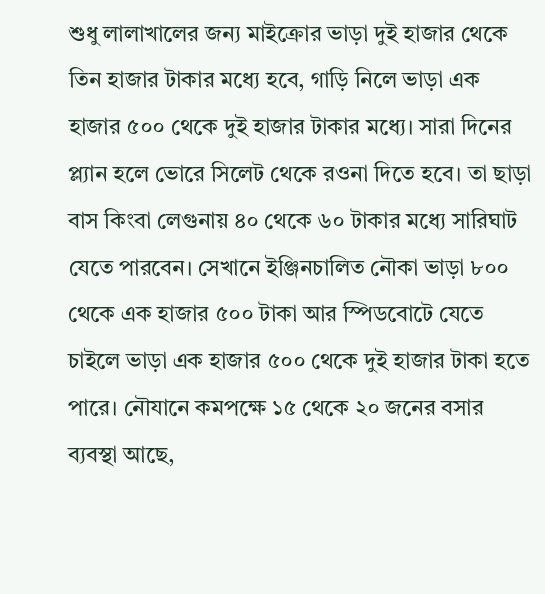শুধু লালাখালের জন্য মাইক্রোর ভাড়া দুই হাজার থেকে তিন হাজার টাকার মধ্যে হবে, গাড়ি নিলে ভাড়া এক হাজার ৫০০ থেকে দুই হাজার টাকার মধ্যে। সারা দিনের প্ল্যান হলে ভোরে সিলেট থেকে রওনা দিতে হবে। তা ছাড়া বাস কিংবা লেগুনায় ৪০ থেকে ৬০ টাকার মধ্যে সারিঘাট যেতে পারবেন। সেখানে ইঞ্জিনচালিত নৌকা ভাড়া ৮০০ থেকে এক হাজার ৫০০ টাকা আর স্পিডবোটে যেতে চাইলে ভাড়া এক হাজার ৫০০ থেকে দুই হাজার টাকা হতে পারে। নৌযানে কমপক্ষে ১৫ থেকে ২০ জনের বসার ব্যবস্থা আছে,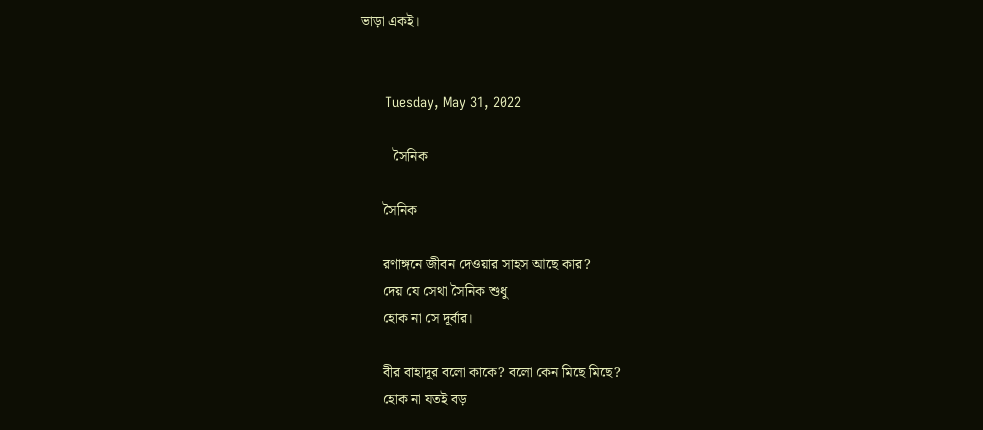ভাড়া একই।


      Tuesday, May 31, 2022

         সৈনিক

      সৈনিক

      রণাঙ্গনে জীবন দেওয়ার সাহস আছে কার?
      দেয় যে সেথা সৈনিক শুধু
      হোক না সে দূর্বার।

      বীর বাহাদূর বলো কাকে? বলো কেন মিছে মিছে?
      হোক না যতই বড়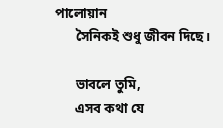পালোয়ান
      সৈনিকই শুধু জীবন দিছে।

      ভাবলে তুমি,
      এসব কথা যে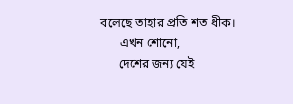বলেছে তাহার প্রতি শত ধীক।
      এখন শোনো,
      দেশের জন্য যেই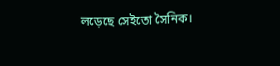লড়েছে সেইতো সৈনিক।